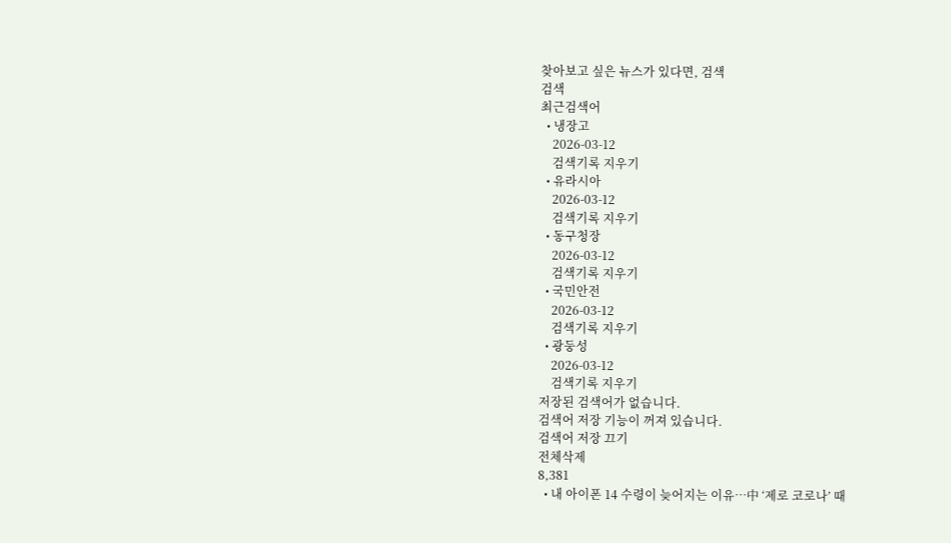찾아보고 싶은 뉴스가 있다면, 검색
검색
최근검색어
  • 냉장고
    2026-03-12
    검색기록 지우기
  • 유라시아
    2026-03-12
    검색기록 지우기
  • 동구청장
    2026-03-12
    검색기록 지우기
  • 국민안전
    2026-03-12
    검색기록 지우기
  • 광둥성
    2026-03-12
    검색기록 지우기
저장된 검색어가 없습니다.
검색어 저장 기능이 꺼져 있습니다.
검색어 저장 끄기
전체삭제
8,381
  • 내 아이폰 14 수령이 늦어지는 이유…中 ‘제로 코로나’ 때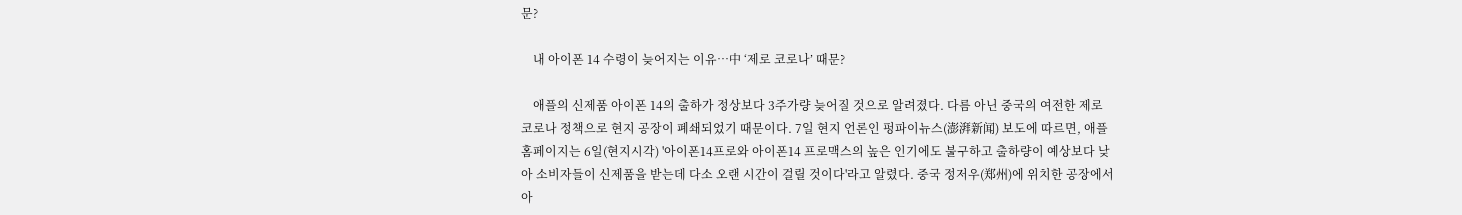문?

    내 아이폰 14 수령이 늦어지는 이유…中 ‘제로 코로나’ 때문?

    애플의 신제품 아이폰 14의 출하가 정상보다 3주가량 늦어질 것으로 알려졌다. 다름 아닌 중국의 여전한 제로 코로나 정책으로 현지 공장이 폐쇄되었기 때문이다. 7일 현지 언론인 펑파이뉴스(澎湃新闻) 보도에 따르면, 애플 홈페이지는 6일(현지시각) '아이폰14프로와 아이폰14 프로맥스의 높은 인기에도 불구하고 출하량이 예상보다 낮아 소비자들이 신제품을 받는데 다소 오랜 시간이 걸릴 것이다'라고 알렸다. 중국 정저우(郑州)에 위치한 공장에서 아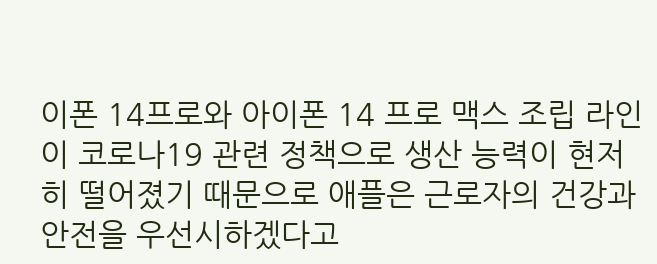이폰 14프로와 아이폰 14 프로 맥스 조립 라인이 코로나19 관련 정책으로 생산 능력이 현저히 떨어졌기 때문으로 애플은 근로자의 건강과 안전을 우선시하겠다고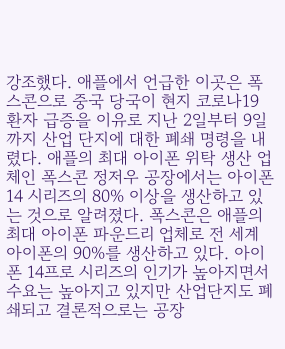강조했다. 애플에서 언급한 이곳은 폭스콘으로 중국 당국이 현지 코로나19 환자 급증을 이유로 지난 2일부터 9일까지 산업 단지에 대한 폐쇄 명령을 내렸다. 애플의 최대 아이폰 위탁 생산 업체인 폭스콘 정저우 공장에서는 아이폰 14 시리즈의 80% 이상을 생산하고 있는 것으로 알려졌다. 폭스콘은 애플의 최대 아이폰 파운드리 업체로 전 세계 아이폰의 90%를 생산하고 있다. 아이폰 14프로 시리즈의 인기가 높아지면서 수요는 높아지고 있지만 산업단지도 폐쇄되고 결론적으로는 공장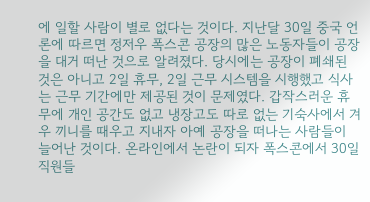에 일할 사람이 별로 없다는 것이다. 지난달 30일 중국 언론에 따르면 정저우 폭스콘 공장의 많은 노동자들이 공장을 대거 떠난 것으로 알려졌다. 당시에는 공장이 폐쇄된 것은 아니고 2일 휴무, 2일 근무 시스템을 시행했고 식사는 근무 기간에만 제공된 것이 문제였다. 갑작스러운 휴무에 개인 공간도 없고 냉장고도 따로 없는 기숙사에서 겨우 끼니를 때우고 지내자 아예 공장을 떠나는 사람들이 늘어난 것이다. 온라인에서 논란이 되자 폭스콘에서 30일 직원들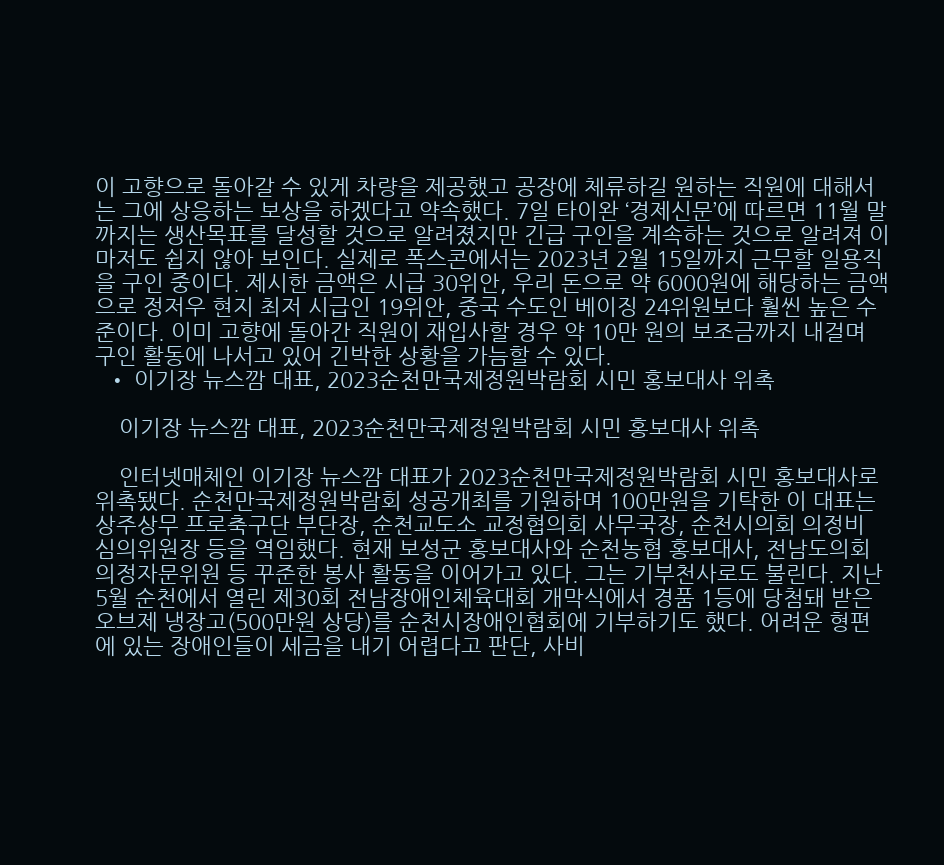이 고향으로 돌아갈 수 있게 차량을 제공했고 공장에 체류하길 원하는 직원에 대해서는 그에 상응하는 보상을 하겠다고 약속했다. 7일 타이완 ‘경제신문’에 따르면 11월 말까지는 생산목표를 달성할 것으로 알려졌지만 긴급 구인을 계속하는 것으로 알려져 이마저도 쉽지 않아 보인다. 실제로 폭스콘에서는 2023년 2월 15일까지 근무할 일용직을 구인 중이다. 제시한 금액은 시급 30위안, 우리 돈으로 약 6000원에 해당하는 금액으로 정저우 현지 최저 시급인 19위안, 중국 수도인 베이징 24위원보다 훨씬 높은 수준이다. 이미 고향에 돌아간 직원이 재입사할 경우 약 10만 원의 보조금까지 내걸며 구인 활동에 나서고 있어 긴박한 상황을 가늠할 수 있다.
  • 이기장 뉴스깜 대표, 2023순천만국제정원박람회 시민 홍보대사 위촉

    이기장 뉴스깜 대표, 2023순천만국제정원박람회 시민 홍보대사 위촉

    인터넷매체인 이기장 뉴스깜 대표가 2023순천만국제정원박람회 시민 홍보대사로 위촉됐다. 순천만국제정원박람회 성공개최를 기원하며 100만원을 기탁한 이 대표는 상주상무 프로축구단 부단장, 순천교도소 교정협의회 사무국장, 순천시의회 의정비 심의위원장 등을 역임했다. 현재 보성군 홍보대사와 순천농협 홍보대사, 전남도의회 의정자문위원 등 꾸준한 봉사 활동을 이어가고 있다. 그는 기부천사로도 불린다. 지난 5월 순천에서 열린 제30회 전남장애인체육대회 개막식에서 경품 1등에 당첨돼 받은 오브제 냉장고(500만원 상당)를 순천시장애인협회에 기부하기도 했다. 어려운 형편에 있는 장애인들이 세금을 내기 어렵다고 판단, 사비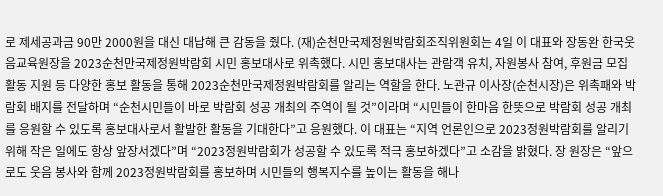로 제세공과금 90만 2000원을 대신 대납해 큰 감동을 줬다. (재)순천만국제정원박람회조직위원회는 4일 이 대표와 장동완 한국웃음교육원장을 2023순천만국제정원박람회 시민 홍보대사로 위촉했다. 시민 홍보대사는 관람객 유치, 자원봉사 참여, 후원금 모집 활동 지원 등 다양한 홍보 활동을 통해 2023순천만국제정원박람회를 알리는 역할을 한다. 노관규 이사장(순천시장)은 위촉패와 박람회 배지를 전달하며 “순천시민들이 바로 박람회 성공 개최의 주역이 될 것”이라며 “시민들이 한마음 한뜻으로 박람회 성공 개최를 응원할 수 있도록 홍보대사로서 활발한 활동을 기대한다”고 응원했다. 이 대표는 “지역 언론인으로 2023정원박람회를 알리기 위해 작은 일에도 항상 앞장서겠다”며 “2023정원박람회가 성공할 수 있도록 적극 홍보하겠다”고 소감을 밝혔다. 장 원장은 “앞으로도 웃음 봉사와 함께 2023정원박람회를 홍보하며 시민들의 행복지수를 높이는 활동을 해나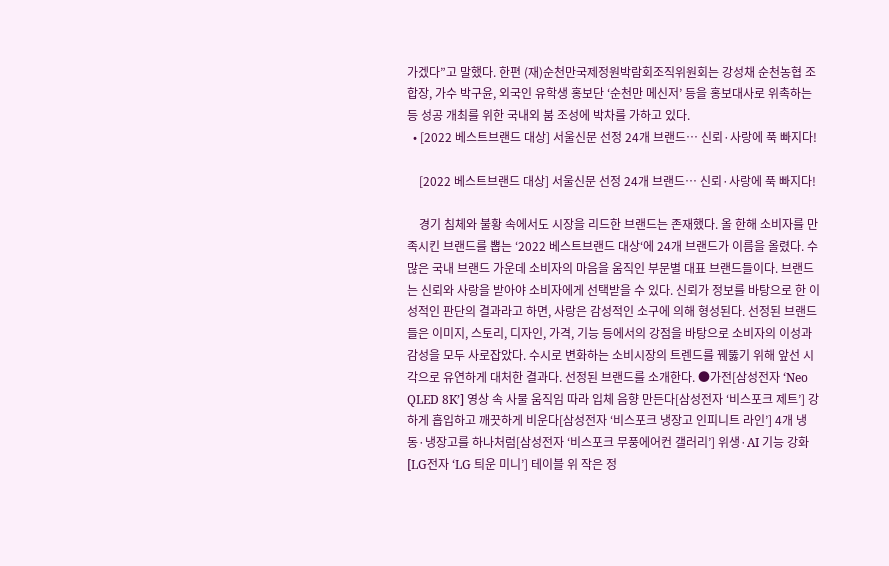가겠다”고 말했다. 한편 (재)순천만국제정원박람회조직위원회는 강성채 순천농협 조합장, 가수 박구윤, 외국인 유학생 홍보단 ‘순천만 메신저’ 등을 홍보대사로 위촉하는 등 성공 개최를 위한 국내외 붐 조성에 박차를 가하고 있다.
  • [2022 베스트브랜드 대상] 서울신문 선정 24개 브랜드… 신뢰·사랑에 푹 빠지다!

    [2022 베스트브랜드 대상] 서울신문 선정 24개 브랜드… 신뢰·사랑에 푹 빠지다!

    경기 침체와 불황 속에서도 시장을 리드한 브랜드는 존재했다. 올 한해 소비자를 만족시킨 브랜드를 뽑는 ‘2022 베스트브랜드 대상‘에 24개 브랜드가 이름을 올렸다. 수많은 국내 브랜드 가운데 소비자의 마음을 움직인 부문별 대표 브랜드들이다. 브랜드는 신뢰와 사랑을 받아야 소비자에게 선택받을 수 있다. 신뢰가 정보를 바탕으로 한 이성적인 판단의 결과라고 하면, 사랑은 감성적인 소구에 의해 형성된다. 선정된 브랜드들은 이미지, 스토리, 디자인, 가격, 기능 등에서의 강점을 바탕으로 소비자의 이성과 감성을 모두 사로잡았다. 수시로 변화하는 소비시장의 트렌드를 꿰뚫기 위해 앞선 시각으로 유연하게 대처한 결과다. 선정된 브랜드를 소개한다. ●가전[삼성전자 ‘Neo QLED 8K’] 영상 속 사물 움직임 따라 입체 음향 만든다[삼성전자 ‘비스포크 제트’] 강하게 흡입하고 깨끗하게 비운다[삼성전자 ‘비스포크 냉장고 인피니트 라인’] 4개 냉동·냉장고를 하나처럼[삼성전자 ‘비스포크 무풍에어컨 갤러리’] 위생·AI 기능 강화[LG전자 ‘LG 틔운 미니’] 테이블 위 작은 정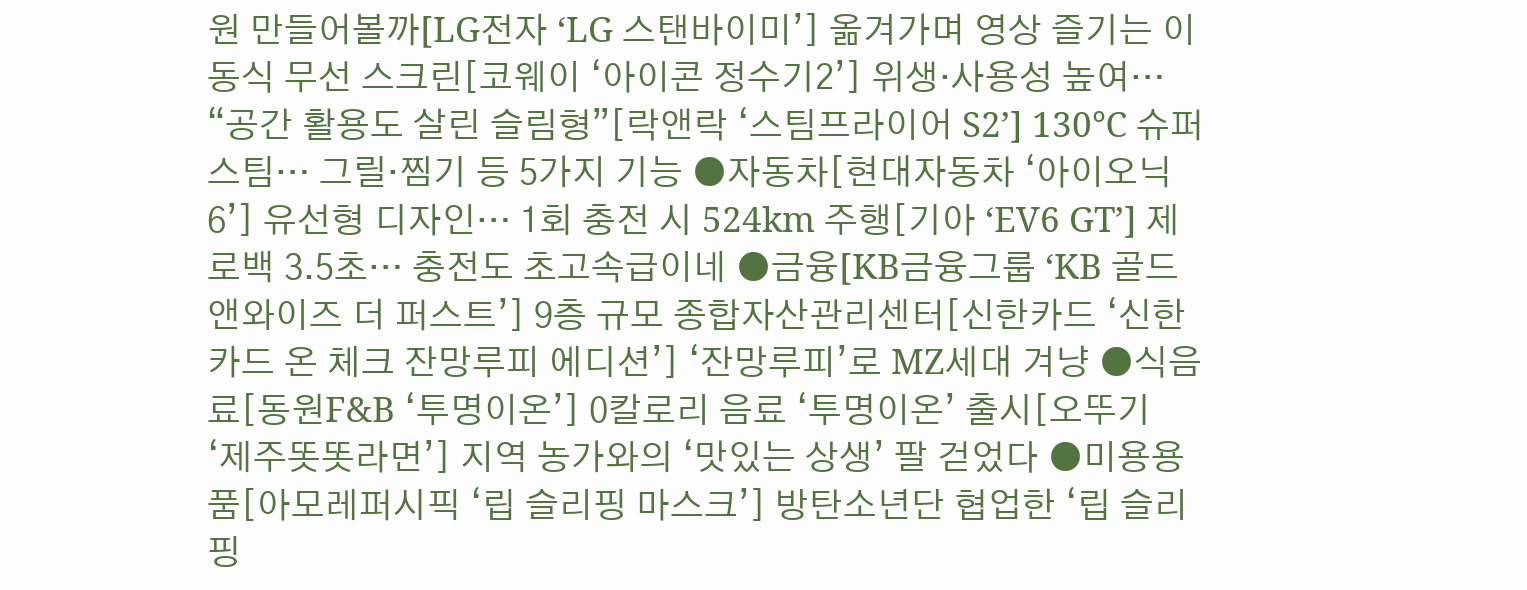원 만들어볼까[LG전자 ‘LG 스탠바이미’] 옮겨가며 영상 즐기는 이동식 무선 스크린[코웨이 ‘아이콘 정수기2’] 위생·사용성 높여… “공간 활용도 살린 슬림형”[락앤락 ‘스팀프라이어 S2’] 130℃ 슈퍼 스팀… 그릴·찜기 등 5가지 기능 ●자동차[현대자동차 ‘아이오닉 6’] 유선형 디자인… 1회 충전 시 524km 주행[기아 ‘EV6 GT’] 제로백 3.5초… 충전도 초고속급이네 ●금융[KB금융그룹 ‘KB 골드앤와이즈 더 퍼스트’] 9층 규모 종합자산관리센터[신한카드 ‘신한카드 온 체크 잔망루피 에디션’] ‘잔망루피’로 MZ세대 겨냥 ●식음료[동원F&B ‘투명이온’] 0칼로리 음료 ‘투명이온’ 출시[오뚜기 ‘제주똣똣라면’] 지역 농가와의 ‘맛있는 상생’ 팔 걷었다 ●미용용품[아모레퍼시픽 ‘립 슬리핑 마스크’] 방탄소년단 협업한 ‘립 슬리핑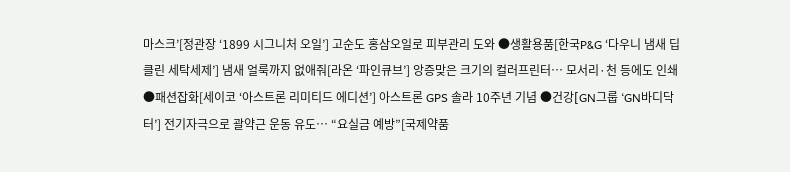마스크’[정관장 ‘1899 시그니처 오일’] 고순도 홍삼오일로 피부관리 도와 ●생활용품[한국P&G ‘다우니 냄새 딥클린 세탁세제’] 냄새 얼룩까지 없애줘[라온 ‘파인큐브’] 앙증맞은 크기의 컬러프린터… 모서리·천 등에도 인쇄 ●패션잡화[세이코 ‘아스트론 리미티드 에디션’] 아스트론 GPS 솔라 10주년 기념 ●건강[GN그룹 ‘GN바디닥터’] 전기자극으로 괄약근 운동 유도… “요실금 예방”[국제약품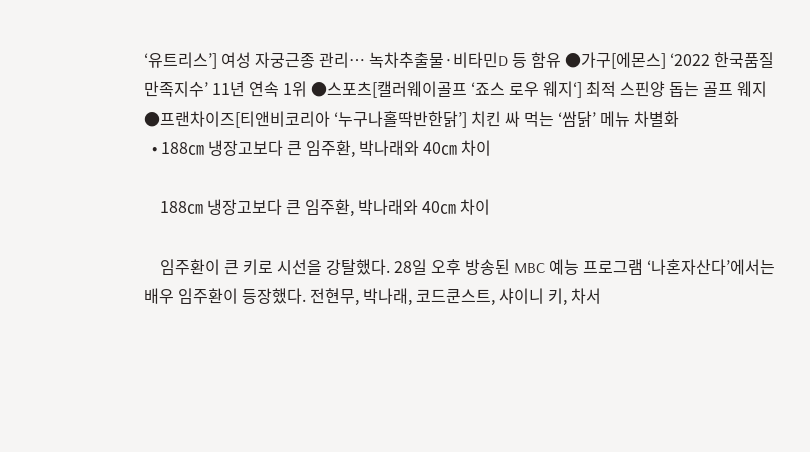‘유트리스’] 여성 자궁근종 관리… 녹차추출물·비타민D 등 함유 ●가구[에몬스] ‘2022 한국품질만족지수’ 11년 연속 1위 ●스포츠[캘러웨이골프 ‘죠스 로우 웨지‘] 최적 스핀양 돕는 골프 웨지 ●프랜차이즈[티앤비코리아 ‘누구나홀딱반한닭’] 치킨 싸 먹는 ‘쌈닭’ 메뉴 차별화
  • 188㎝ 냉장고보다 큰 임주환, 박나래와 40㎝ 차이

    188㎝ 냉장고보다 큰 임주환, 박나래와 40㎝ 차이

    임주환이 큰 키로 시선을 강탈했다. 28일 오후 방송된 MBC 예능 프로그램 ‘나혼자산다’에서는 배우 임주환이 등장했다. 전현무, 박나래, 코드쿤스트, 샤이니 키, 차서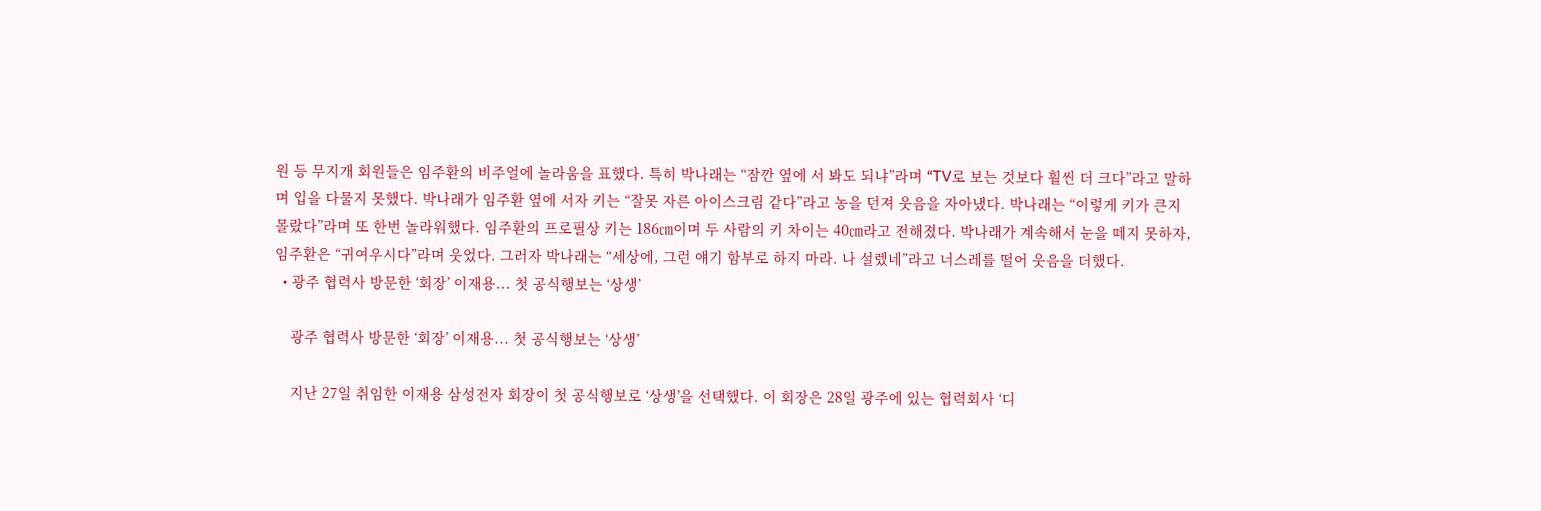원 등 무지개 회원들은 임주환의 비주얼에 놀라움을 표했다. 특히 박나래는 “잠깐 옆에 서 봐도 되냐”라며 “TV로 보는 것보다 훨씬 더 크다”라고 말하며 입을 다물지 못했다. 박나래가 임주환 옆에 서자 키는 “잘못 자른 아이스크림 같다”라고 농을 던져 웃음을 자아냈다. 박나래는 “이렇게 키가 큰지 몰랐다”라며 또 한번 놀라워했다. 임주환의 프로필상 키는 186㎝이며 두 사람의 키 차이는 40㎝라고 전해졌다. 박나래가 계속해서 눈을 떼지 못하자, 임주환은 “귀여우시다”라며 웃었다. 그러자 박나래는 “세상에, 그런 얘기 함부로 하지 마라. 나 설렜네”라고 너스레를 떨어 웃음을 더했다.
  • 광주 협력사 방문한 ‘회장’ 이재용... 첫 공식행보는 ‘상생’

    광주 협력사 방문한 ‘회장’ 이재용... 첫 공식행보는 ‘상생’

    지난 27일 취임한 이재용 삼성전자 회장이 첫 공식행보로 ‘상생’을 선택했다. 이 회장은 28일 광주에 있는 협력회사 ‘디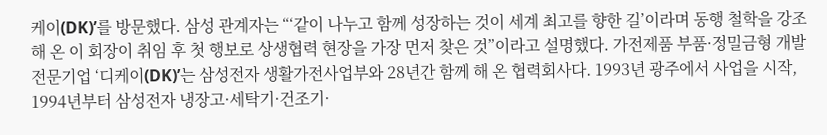케이(DK)’를 방문했다. 삼성 관계자는 “‘같이 나누고 함께 성장하는 것이 세계 최고를 향한 길’이라며 동행 철학을 강조해 온 이 회장이 취임 후 첫 행보로 상생협력 현장을 가장 먼저 찾은 것”이라고 설명했다. 가전제품 부품·정밀금형 개발 전문기업 ‘디케이(DK)’는 삼성전자 생활가전사업부와 28년간 함께 해 온 협력회사다. 1993년 광주에서 사업을 시작, 1994년부터 삼성전자 냉장고·세탁기·건조기·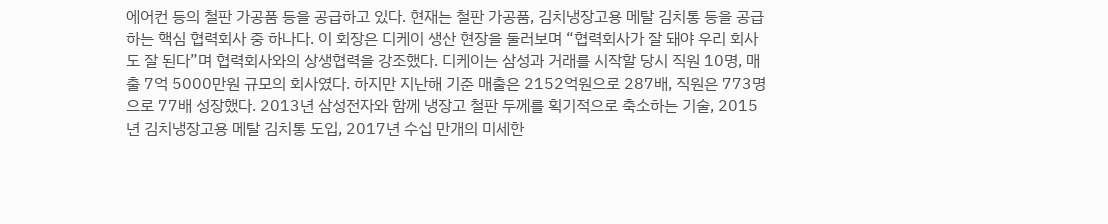에어컨 등의 철판 가공품 등을 공급하고 있다. 현재는 철판 가공품, 김치냉장고용 메탈 김치통 등을 공급하는 핵심 협력회사 중 하나다. 이 회장은 디케이 생산 현장을 둘러보며 “협력회사가 잘 돼야 우리 회사도 잘 된다”며 협력회사와의 상생협력을 강조했다. 디케이는 삼성과 거래를 시작할 당시 직원 10명, 매출 7억 5000만원 규모의 회사였다. 하지만 지난해 기준 매출은 2152억원으로 287배, 직원은 773명으로 77배 성장했다. 2013년 삼성전자와 함께 냉장고 철판 두께를 획기적으로 축소하는 기술, 2015년 김치냉장고용 메탈 김치통 도입, 2017년 수십 만개의 미세한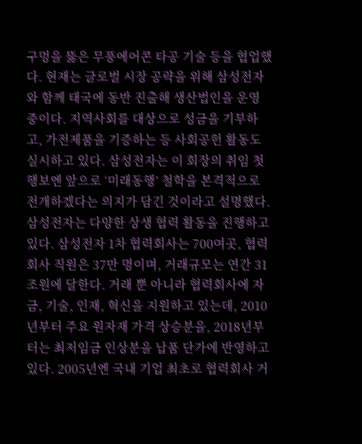구멍을 뚫은 무풍에어콘 타공 기술 등을 협업했다. 현재는 글로벌 시장 공략을 위해 삼성전자와 함께 태국에 동반 진출해 생산법인을 운영 중이다. 지역사회를 대상으로 성금을 기부하고, 가전제품을 기증하는 등 사회공헌 활동도 실시하고 있다. 삼성전자는 이 회장의 취임 첫 행보엔 앞으로 ‘미래동행’ 철학을 본격적으로 전개하겠다는 의지가 담긴 것이라고 설명했다. 삼성전자는 다양한 상생 협력 활동을 진행하고 있다. 삼성전자 1차 협력회사는 700여곳, 협력회사 직원은 37만 명이며, 거래규모는 연간 31조원에 달한다. 거래 뿐 아니라 협력회사에 자금, 기술, 인재, 혁신을 지원하고 있는데, 2010년부터 주요 원자재 가격 상승분을, 2018년부터는 최저임금 인상분을 납품 단가에 반영하고 있다. 2005년엔 국내 기업 최초로 협력회사 거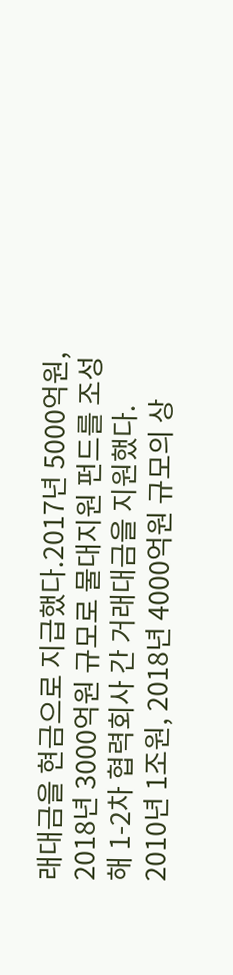래대금을 현금으로 지급했다.2017년 5000억원, 2018년 3000억원 규모로 물대지원 펀드를 조성해 1-2차 협력회사 간 거래대금을 지원했다. 2010년 1조원, 2018년 4000억원 규모의 상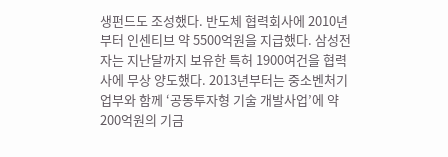생펀드도 조성했다. 반도체 협력회사에 2010년부터 인센티브 약 5500억원을 지급했다. 삼성전자는 지난달까지 보유한 특허 1900여건을 협력사에 무상 양도했다. 2013년부터는 중소벤처기업부와 함께 ‘공동투자형 기술 개발사업’에 약 200억원의 기금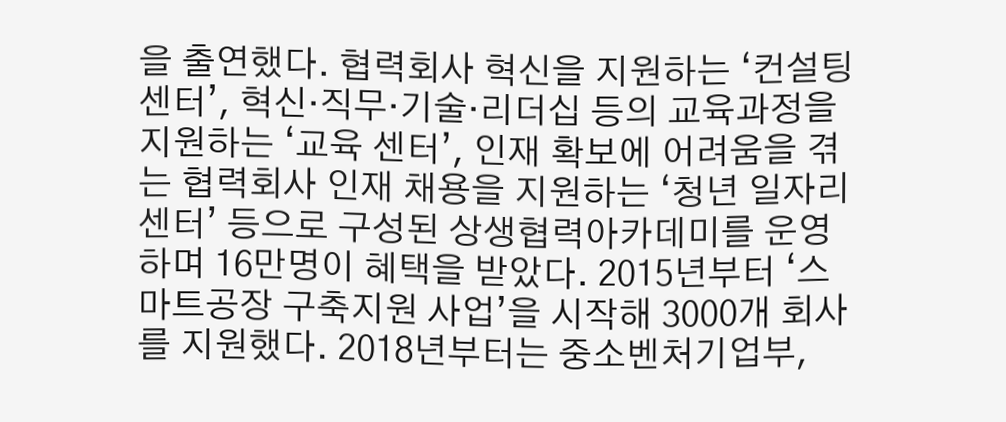을 출연했다. 협력회사 혁신을 지원하는 ‘컨설팅 센터’, 혁신·직무·기술·리더십 등의 교육과정을 지원하는 ‘교육 센터’, 인재 확보에 어려움을 겪는 협력회사 인재 채용을 지원하는 ‘청년 일자리 센터’ 등으로 구성된 상생협력아카데미를 운영하며 16만명이 혜택을 받았다. 2015년부터 ‘스마트공장 구축지원 사업’을 시작해 3000개 회사를 지원했다. 2018년부터는 중소벤처기업부,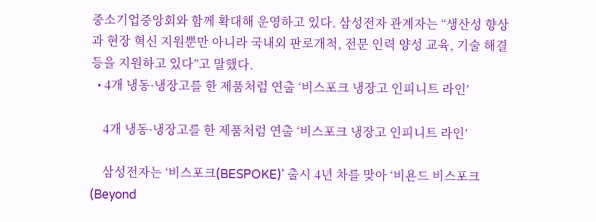중소기업중앙회와 함께 확대해 운영하고 있다. 삼성전자 관계자는 “생산성 향상과 현장 혁신 지원뿐만 아니라 국내외 판로개척, 전문 인력 양성 교육, 기술 해결 등을 지원하고 있다”고 말했다.
  • 4개 냉동·냉장고를 한 제품처럼 연출 ‘비스포크 냉장고 인피니트 라인’

    4개 냉동·냉장고를 한 제품처럼 연출 ‘비스포크 냉장고 인피니트 라인’

    삼성전자는 ‘비스포크(BESPOKE)’ 출시 4년 차를 맞아 ‘비욘드 비스포크(Beyond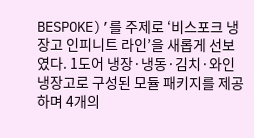BESPOKE)’를 주제로 ‘비스포크 냉장고 인피니트 라인’을 새롭게 선보였다. 1도어 냉장·냉동·김치·와인 냉장고로 구성된 모듈 패키지를 제공하며 4개의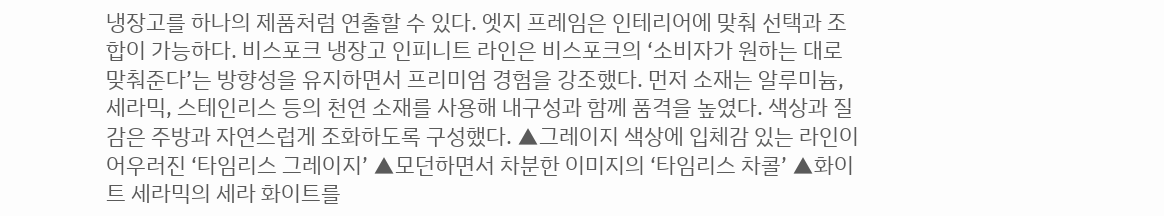냉장고를 하나의 제품처럼 연출할 수 있다. 엣지 프레임은 인테리어에 맞춰 선택과 조합이 가능하다. 비스포크 냉장고 인피니트 라인은 비스포크의 ‘소비자가 원하는 대로 맞춰준다’는 방향성을 유지하면서 프리미엄 경험을 강조했다. 먼저 소재는 알루미늄, 세라믹, 스테인리스 등의 천연 소재를 사용해 내구성과 함께 품격을 높였다. 색상과 질감은 주방과 자연스럽게 조화하도록 구성했다. ▲그레이지 색상에 입체감 있는 라인이 어우러진 ‘타임리스 그레이지’ ▲모던하면서 차분한 이미지의 ‘타임리스 차콜’ ▲화이트 세라믹의 세라 화이트를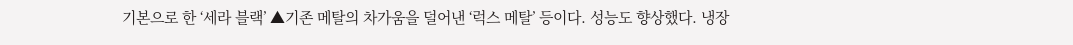기본으로 한 ‘세라 블랙’ ▲기존 메탈의 차가움을 덜어낸 ‘럭스 메탈’ 등이다. 성능도 향상했다. 냉장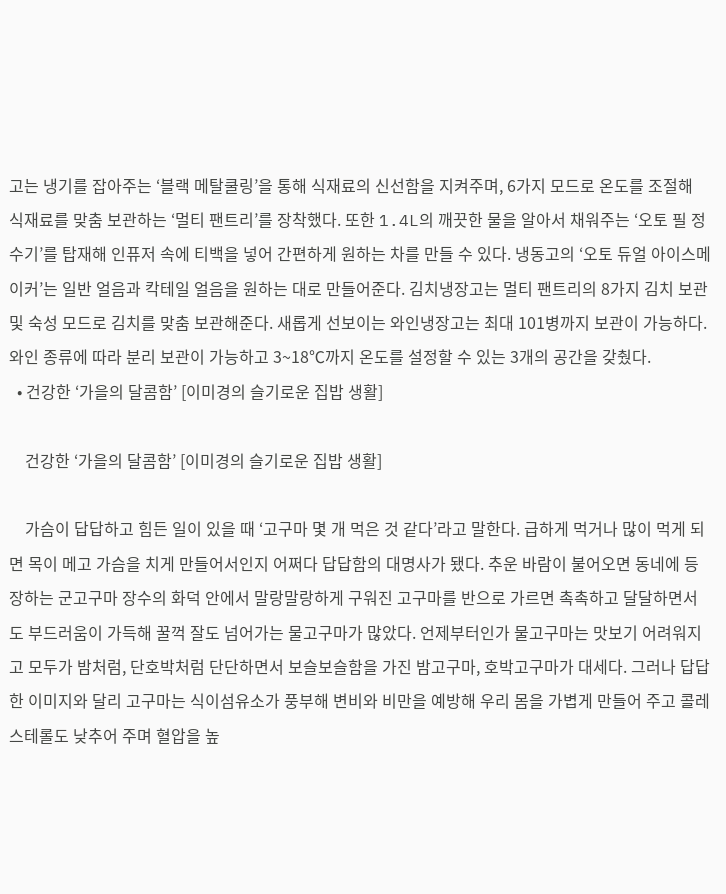고는 냉기를 잡아주는 ‘블랙 메탈쿨링’을 통해 식재료의 신선함을 지켜주며, 6가지 모드로 온도를 조절해 식재료를 맞춤 보관하는 ‘멀티 팬트리’를 장착했다. 또한 1.4L의 깨끗한 물을 알아서 채워주는 ‘오토 필 정수기’를 탑재해 인퓨저 속에 티백을 넣어 간편하게 원하는 차를 만들 수 있다. 냉동고의 ‘오토 듀얼 아이스메이커’는 일반 얼음과 칵테일 얼음을 원하는 대로 만들어준다. 김치냉장고는 멀티 팬트리의 8가지 김치 보관 및 숙성 모드로 김치를 맞춤 보관해준다. 새롭게 선보이는 와인냉장고는 최대 101병까지 보관이 가능하다. 와인 종류에 따라 분리 보관이 가능하고 3~18℃까지 온도를 설정할 수 있는 3개의 공간을 갖췄다.
  • 건강한 ‘가을의 달콤함’ [이미경의 슬기로운 집밥 생활]

    건강한 ‘가을의 달콤함’ [이미경의 슬기로운 집밥 생활]

    가슴이 답답하고 힘든 일이 있을 때 ‘고구마 몇 개 먹은 것 같다’라고 말한다. 급하게 먹거나 많이 먹게 되면 목이 메고 가슴을 치게 만들어서인지 어쩌다 답답함의 대명사가 됐다. 추운 바람이 불어오면 동네에 등장하는 군고구마 장수의 화덕 안에서 말랑말랑하게 구워진 고구마를 반으로 가르면 촉촉하고 달달하면서도 부드러움이 가득해 꿀꺽 잘도 넘어가는 물고구마가 많았다. 언제부터인가 물고구마는 맛보기 어려워지고 모두가 밤처럼, 단호박처럼 단단하면서 보슬보슬함을 가진 밤고구마, 호박고구마가 대세다. 그러나 답답한 이미지와 달리 고구마는 식이섬유소가 풍부해 변비와 비만을 예방해 우리 몸을 가볍게 만들어 주고 콜레스테롤도 낮추어 주며 혈압을 높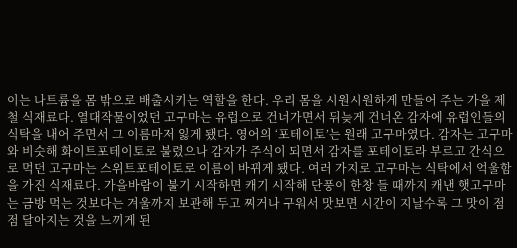이는 나트륨을 몸 밖으로 배출시키는 역할을 한다. 우리 몸을 시원시원하게 만들어 주는 가을 제철 식재료다. 열대작물이었던 고구마는 유럽으로 건너가면서 뒤늦게 건너온 감자에 유럽인들의 식탁을 내어 주면서 그 이름마저 잃게 됐다. 영어의 ‘포테이토’는 원래 고구마였다. 감자는 고구마와 비슷해 화이트포테이토로 불렸으나 감자가 주식이 되면서 감자를 포테이토라 부르고 간식으로 먹던 고구마는 스위트포테이토로 이름이 바뀌게 됐다. 여러 가지로 고구마는 식탁에서 억울함을 가진 식재료다. 가을바람이 불기 시작하면 캐기 시작해 단풍이 한창 들 때까지 캐낸 햇고구마는 금방 먹는 것보다는 겨울까지 보관해 두고 찌거나 구워서 맛보면 시간이 지날수록 그 맛이 점점 달아지는 것을 느끼게 된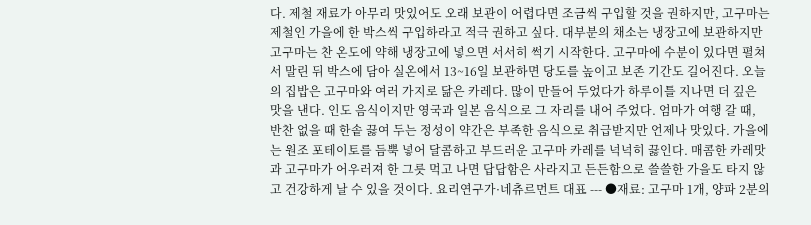다. 제철 재료가 아무리 맛있어도 오래 보관이 어렵다면 조금씩 구입할 것을 권하지만, 고구마는 제철인 가을에 한 박스씩 구입하라고 적극 권하고 싶다. 대부분의 채소는 냉장고에 보관하지만 고구마는 찬 온도에 약해 냉장고에 넣으면 서서히 썩기 시작한다. 고구마에 수분이 있다면 펼쳐서 말린 뒤 박스에 담아 실온에서 13~16일 보관하면 당도를 높이고 보존 기간도 길어진다. 오늘의 집밥은 고구마와 여러 가지로 닮은 카레다. 많이 만들어 두었다가 하루이틀 지나면 더 깊은 맛을 낸다. 인도 음식이지만 영국과 일본 음식으로 그 자리를 내어 주었다. 엄마가 여행 갈 때, 반찬 없을 때 한솥 끓여 두는 정성이 약간은 부족한 음식으로 취급받지만 언제나 맛있다. 가을에는 원조 포테이토를 듬뿍 넣어 달콤하고 부드러운 고구마 카레를 넉넉히 끓인다. 매콤한 카레맛과 고구마가 어우러져 한 그릇 먹고 나면 답답함은 사라지고 든든함으로 쓸쓸한 가을도 타지 않고 건강하게 날 수 있을 것이다. 요리연구가·네츄르먼트 대표 --- ●재료: 고구마 1개, 양파 2분의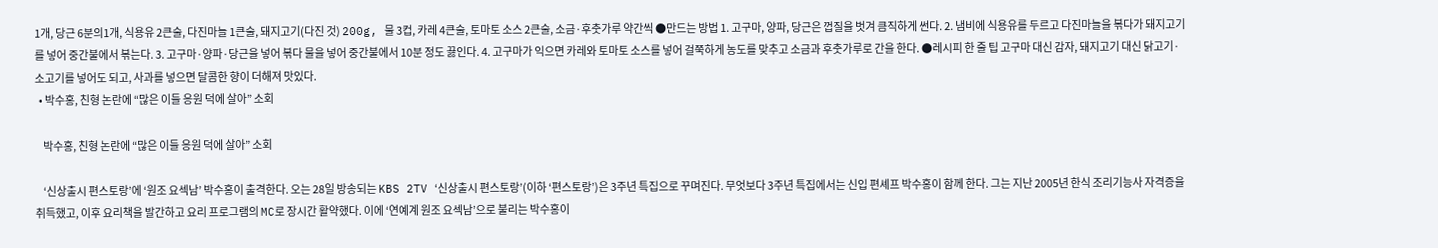1개, 당근 6분의1개, 식용유 2큰술, 다진마늘 1큰술, 돼지고기(다진 것) 200g, 물 3컵, 카레 4큰술, 토마토 소스 2큰술, 소금·후춧가루 약간씩 ●만드는 방법 1. 고구마, 양파, 당근은 껍질을 벗겨 큼직하게 썬다. 2. 냄비에 식용유를 두르고 다진마늘을 볶다가 돼지고기를 넣어 중간불에서 볶는다. 3. 고구마·양파·당근을 넣어 볶다 물을 넣어 중간불에서 10분 정도 끓인다. 4. 고구마가 익으면 카레와 토마토 소스를 넣어 걸쭉하게 농도를 맞추고 소금과 후춧가루로 간을 한다. ●레시피 한 줄 팁 고구마 대신 감자, 돼지고기 대신 닭고기·소고기를 넣어도 되고, 사과를 넣으면 달콤한 향이 더해져 맛있다.
  • 박수홍, 친형 논란에 “많은 이들 응원 덕에 살아” 소회

    박수홍, 친형 논란에 “많은 이들 응원 덕에 살아” 소회

    ‘신상출시 편스토랑’에 ‘원조 요섹남’ 박수홍이 출격한다. 오는 28일 방송되는 KBS 2TV ‘신상출시 편스토랑’(이하 ‘편스토랑’)은 3주년 특집으로 꾸며진다. 무엇보다 3주년 특집에서는 신입 편셰프 박수홍이 함께 한다. 그는 지난 2005년 한식 조리기능사 자격증을 취득했고, 이후 요리책을 발간하고 요리 프로그램의 MC로 장시간 활약했다. 이에 ‘연예계 원조 요섹남’으로 불리는 박수홍이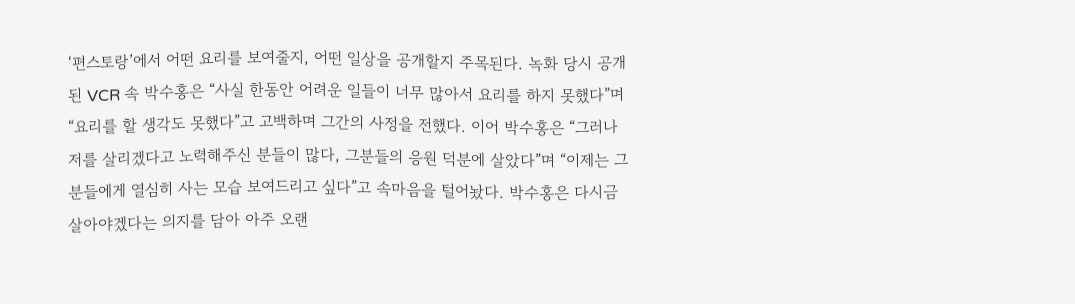‘편스토랑’에서 어떤 요리를 보여줄지, 어떤 일상을 공개할지 주목된다. 녹화 당시 공개된 VCR 속 박수홍은 “사실 한동안 어려운 일들이 너무 많아서 요리를 하지 못했다”며 “요리를 할 생각도 못했다”고 고백하며 그간의 사정을 전했다. 이어 박수홍은 “그러나 저를 살리겠다고 노력해주신 분들이 많다, 그분들의 응원 덕분에 살았다”며 “이제는 그분들에게 열심히 사는 모습 보여드리고 싶다”고 속마음을 털어놨다. 박수홍은 다시금 살아야겠다는 의지를 담아 아주 오랜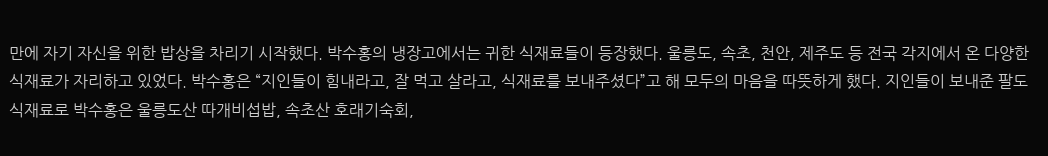만에 자기 자신을 위한 밥상을 차리기 시작했다. 박수홍의 냉장고에서는 귀한 식재료들이 등장했다. 울릉도, 속초, 천안, 제주도 등 전국 각지에서 온 다양한 식재료가 자리하고 있었다. 박수홍은 “지인들이 힘내라고, 잘 먹고 살라고, 식재료를 보내주셨다”고 해 모두의 마음을 따뜻하게 했다. 지인들이 보내준 팔도 식재료로 박수홍은 울릉도산 따개비섭밥, 속초산 호래기숙회,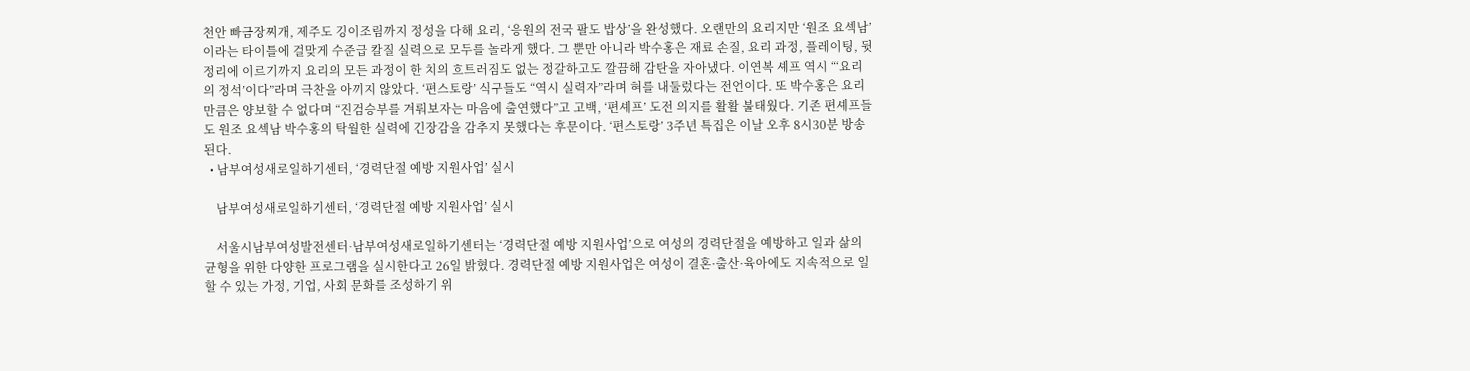천안 빠금장찌개, 제주도 깅이조림까지 정성을 다해 요리, ‘응원의 전국 팔도 밥상’을 완성했다. 오랜만의 요리지만 ‘원조 요섹남’이라는 타이틀에 걸맞게 수준급 칼질 실력으로 모두를 놀라게 했다. 그 뿐만 아니라 박수홍은 재료 손질, 요리 과정, 플레이팅, 뒷정리에 이르기까지 요리의 모든 과정이 한 치의 흐트러짐도 없는 정갈하고도 깔끔해 감탄을 자아냈다. 이연복 셰프 역시 “‘요리의 정석’이다”라며 극찬을 아끼지 않았다. ‘편스토랑’ 식구들도 “역시 실력자”라며 혀를 내둘렀다는 전언이다. 또 박수홍은 요리만큼은 양보할 수 없다며 “진검승부를 겨뤄보자는 마음에 출연했다”고 고백, ‘편셰프’ 도전 의지를 활활 불태웠다. 기존 편셰프들도 원조 요섹남 박수홍의 탁월한 실력에 긴장감을 감추지 못했다는 후문이다. ‘편스토랑’ 3주년 특집은 이날 오후 8시30분 방송된다.
  • 남부여성새로일하기센터, ‘경력단절 예방 지원사업’ 실시

    남부여성새로일하기센터, ‘경력단절 예방 지원사업’ 실시

    서울시남부여성발전센터∙남부여성새로일하기센터는 ‘경력단절 예방 지원사업’으로 여성의 경력단절을 예방하고 일과 삶의 균형을 위한 다양한 프로그램을 실시한다고 26일 밝혔다. 경력단절 예방 지원사업은 여성이 결혼·출산·육아에도 지속적으로 일할 수 있는 가정, 기업, 사회 문화를 조성하기 위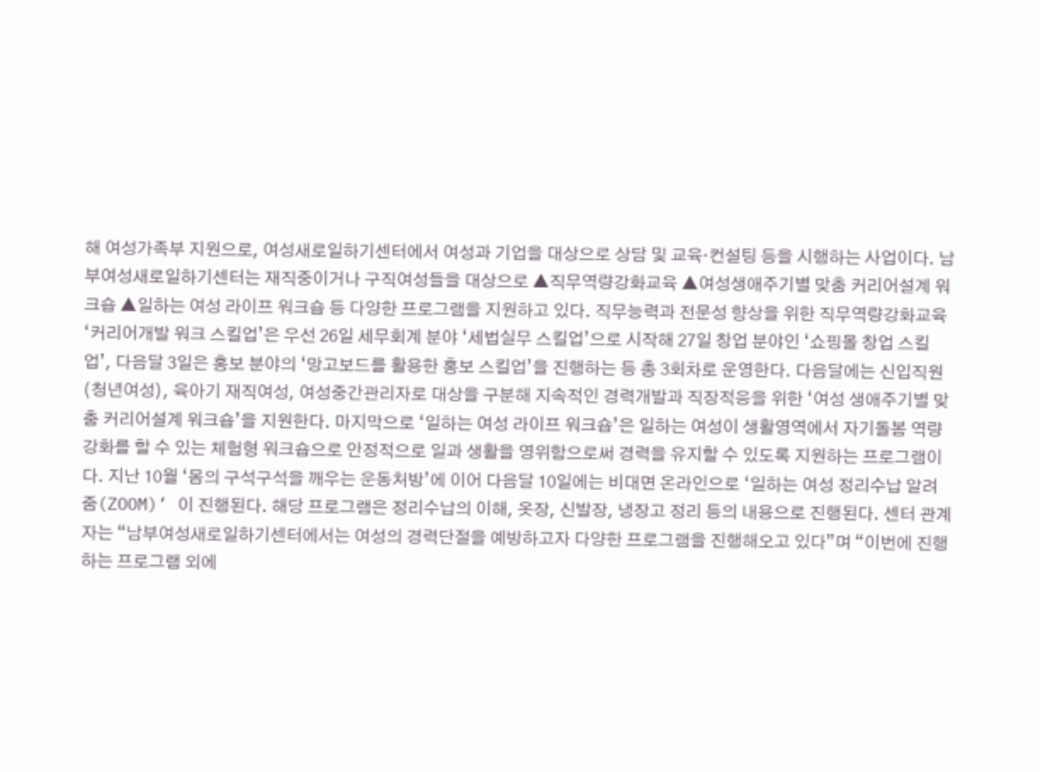해 여성가족부 지원으로, 여성새로일하기센터에서 여성과 기업을 대상으로 상담 및 교육·컨설팅 등을 시행하는 사업이다. 남부여성새로일하기센터는 재직중이거나 구직여성들을 대상으로 ▲직무역량강화교육 ▲여성생애주기별 맞춤 커리어설계 워크숍 ▲일하는 여성 라이프 워크숍 등 다양한 프로그램을 지원하고 있다. 직무능력과 전문성 향상을 위한 직무역량강화교육 ‘커리어개발 워크 스킬업’은 우선 26일 세무회계 분야 ‘세법실무 스킬업’으로 시작해 27일 창업 분야인 ‘쇼핑몰 창업 스킬업’, 다음달 3일은 홍보 분야의 ‘망고보드를 활용한 홍보 스킬업’을 진행하는 등 총 3회차로 운영한다. 다음달에는 신입직원(청년여성), 육아기 재직여성, 여성중간관리자로 대상을 구분해 지속적인 경력개발과 직장적응을 위한 ‘여성 생애주기별 맞춤 커리어설계 워크숍’을 지원한다. 마지막으로 ‘일하는 여성 라이프 워크숍’은 일하는 여성이 생활영역에서 자기돌봄 역량강화를 할 수 있는 체험형 워크숍으로 안정적으로 일과 생활을 영위함으로써 경력을 유지할 수 있도록 지원하는 프로그램이다. 지난 10월 ‘몸의 구석구석을 깨우는 운동처방’에 이어 다음달 10일에는 비대면 온라인으로 ‘일하는 여성 정리수납 알려 줌(ZOOM)’ 이 진행된다. 해당 프로그램은 정리수납의 이해, 옷장, 신발장, 냉장고 정리 등의 내용으로 진행된다. 센터 관계자는 “남부여성새로일하기센터에서는 여성의 경력단절을 예방하고자 다양한 프로그램을 진행해오고 있다”며 “이번에 진행하는 프로그램 외에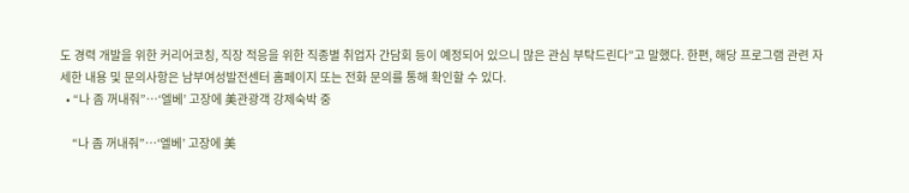도 경력 개발을 위한 커리어코칭, 직장 적응을 위한 직종별 취업자 간담회 등이 예정되어 있으니 많은 관심 부탁드린다”고 말했다. 한편, 해당 프로그램 관련 자세한 내용 및 문의사항은 남부여성발전센터 홈페이지 또는 전화 문의를 통해 확인할 수 있다.
  • “나 좀 꺼내줘”…‘엘베’ 고장에 美관광객 강제숙박 중

    “나 좀 꺼내줘”…‘엘베’ 고장에 美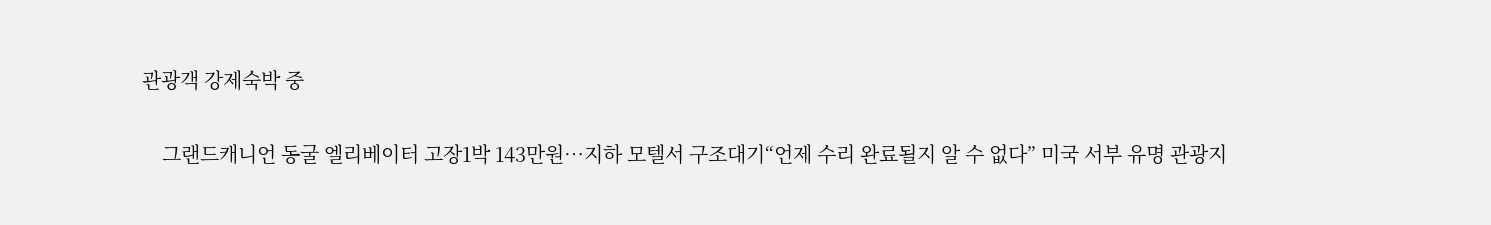관광객 강제숙박 중

    그랜드캐니언 동굴 엘리베이터 고장1박 143만원…지하 모텔서 구조대기“언제 수리 완료될지 알 수 없다” 미국 서부 유명 관광지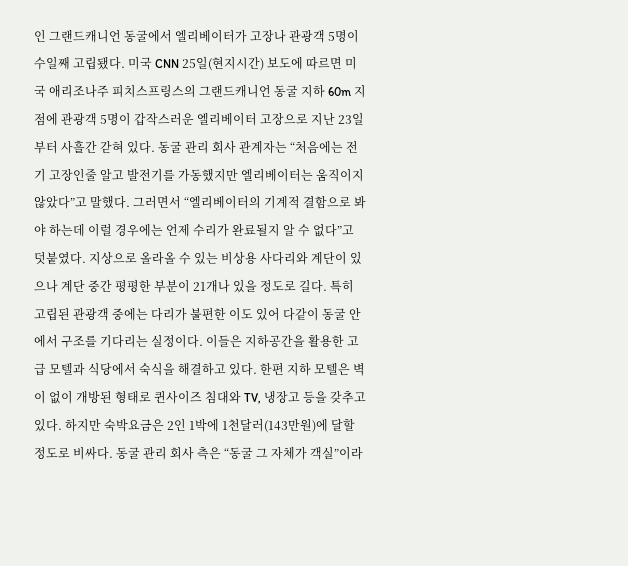인 그랜드캐니언 동굴에서 엘리베이터가 고장나 관광객 5명이 수일째 고립됐다. 미국 CNN 25일(현지시간) 보도에 따르면 미국 애리조나주 피치스프링스의 그랜드캐니언 동굴 지하 60m 지점에 관광객 5명이 갑작스러운 엘리베이터 고장으로 지난 23일부터 사흘간 갇혀 있다. 동굴 관리 회사 관계자는 “처음에는 전기 고장인줄 알고 발전기를 가동했지만 엘리베이터는 움직이지 않았다”고 말했다. 그러면서 “엘리베이터의 기계적 결함으로 봐야 하는데 이럴 경우에는 언제 수리가 완료될지 알 수 없다”고 덧붙였다. 지상으로 올라올 수 있는 비상용 사다리와 계단이 있으나 계단 중간 평평한 부분이 21개나 있을 정도로 길다. 특히 고립된 관광객 중에는 다리가 불편한 이도 있어 다같이 동굴 안에서 구조를 기다리는 실정이다. 이들은 지하공간을 활용한 고급 모텔과 식당에서 숙식을 해결하고 있다. 한편 지하 모텔은 벽이 없이 개방된 형태로 퀸사이즈 침대와 TV, 냉장고 등을 갖추고 있다. 하지만 숙박요금은 2인 1박에 1천달러(143만원)에 달할 정도로 비싸다. 동굴 관리 회사 측은 “동굴 그 자체가 객실”이라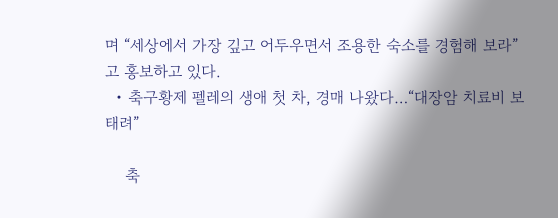며 “세상에서 가장 깊고 어두우면서 조용한 숙소를 경험해 보라”고 홍보하고 있다.
  • 축구황제 펠레의 생애 첫 차, 경매 나왔다…“대장암 치료비 보태려”

    축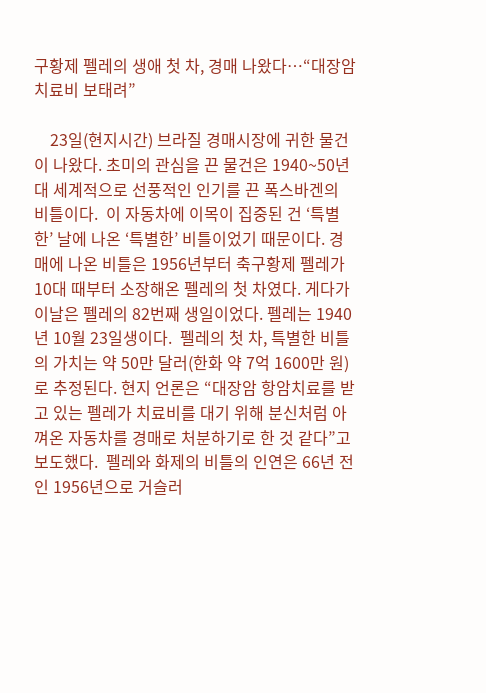구황제 펠레의 생애 첫 차, 경매 나왔다…“대장암 치료비 보태려”

    23일(현지시간) 브라질 경매시장에 귀한 물건이 나왔다. 초미의 관심을 끈 물건은 1940~50년대 세계적으로 선풍적인 인기를 끈 폭스바겐의 비틀이다.  이 자동차에 이목이 집중된 건 ‘특별한’ 날에 나온 ‘특별한’ 비틀이었기 때문이다. 경매에 나온 비틀은 1956년부터 축구황제 펠레가 10대 때부터 소장해온 펠레의 첫 차였다. 게다가 이날은 펠레의 82번째 생일이었다. 펠레는 1940년 10월 23일생이다.  펠레의 첫 차, 특별한 비틀의 가치는 약 50만 달러(한화 약 7억 1600만 원)로 추정된다. 현지 언론은 “대장암 항암치료를 받고 있는 펠레가 치료비를 대기 위해 분신처럼 아껴온 자동차를 경매로 처분하기로 한 것 같다”고 보도했다.  펠레와 화제의 비틀의 인연은 66년 전인 1956년으로 거슬러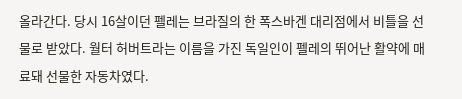올라간다. 당시 16살이던 펠레는 브라질의 한 폭스바겐 대리점에서 비틀을 선물로 받았다. 월터 허버트라는 이름을 가진 독일인이 펠레의 뛰어난 활약에 매료돼 선물한 자동차였다.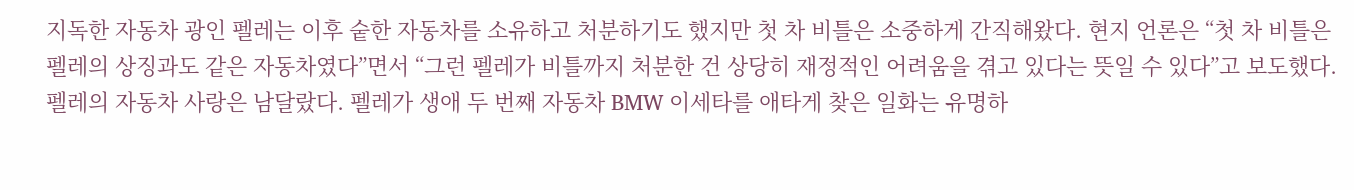지독한 자동차 광인 펠레는 이후 숱한 자동차를 소유하고 처분하기도 했지만 첫 차 비틀은 소중하게 간직해왔다. 현지 언론은 “첫 차 비틀은 펠레의 상징과도 같은 자동차였다”면서 “그런 펠레가 비틀까지 처분한 건 상당히 재정적인 어려움을 겪고 있다는 뜻일 수 있다”고 보도했다.  펠레의 자동차 사랑은 남달랐다. 펠레가 생애 두 번째 자동차 BMW 이세타를 애타게 찾은 일화는 유명하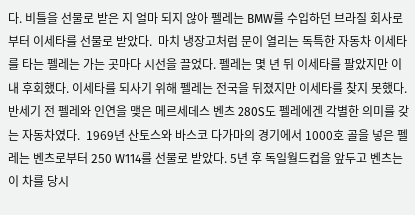다. 비틀을 선물로 받은 지 얼마 되지 않아 펠레는 BMW를 수입하던 브라질 회사로부터 이세타를 선물로 받았다.  마치 냉장고처럼 문이 열리는 독특한 자동차 이세타를 타는 펠레는 가는 곳마다 시선을 끌었다. 펠레는 몇 년 뒤 이세타를 팔았지만 이내 후회했다. 이세타를 되사기 위해 펠레는 전국을 뒤졌지만 이세타를 찾지 못했다.  반세기 전 펠레와 인연을 맺은 메르세데스 벤츠 280S도 펠레에겐 각별한 의미를 갖는 자동차였다.  1969년 산토스와 바스코 다가마의 경기에서 1000호 골을 넣은 펠레는 벤츠로부터 250 W114를 선물로 받았다. 5년 후 독일월드컵을 앞두고 벤츠는 이 차를 당시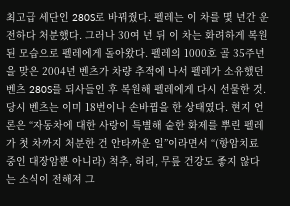최고급 세단인 280S로 바꿔줬다. 펠레는 이 차를 몇 년간 운전하다 처분했다. 그러나 30여 년 뒤 이 차는 화려하게 복원된 모습으로 펠레에게 돌아왔다. 펠레의 1000호 골 35주년을 맞은 2004년 벤츠가 차량 추적에 나서 펠레가 소유했던 벤츠 280S를 되사들인 후 복원해 펠레에게 다시 선물한 것. 당시 벤츠는 이미 18번이나 손바뀜을 한 상태였다. 현지 언론은 “자동차에 대한 사랑이 특별해 숱한 화제를 뿌린 펠레가 첫 차까지 처분한 건 안타까운 일”이라면서 “(항암치료 중인 대장암뿐 아니라) 척추, 허리, 무릎 건강도 좋지 않다는 소식이 전해져 그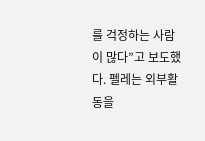를 걱정하는 사람이 많다”고 보도했다. 펠레는 외부활동을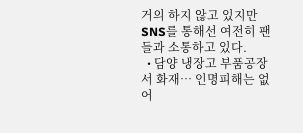거의 하지 않고 있지만 SNS를 통해선 여전히 팬들과 소통하고 있다.
  • 담양 냉장고 부품공장서 화재… 인명피해는 없어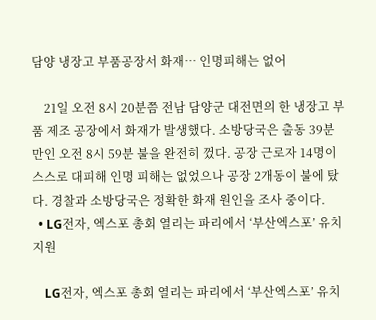담양 냉장고 부품공장서 화재… 인명피해는 없어

    21일 오전 8시 20분쯤 전남 담양군 대전면의 한 냉장고 부품 제조 공장에서 화재가 발생했다. 소방당국은 출동 39분 만인 오전 8시 59분 불을 완전히 껐다. 공장 근로자 14명이 스스로 대피해 인명 피해는 없었으나 공장 2개동이 불에 탔다. 경찰과 소방당국은 정확한 화재 원인을 조사 중이다.
  • LG전자, 엑스포 총회 열리는 파리에서 ‘부산엑스포’ 유치 지원

    LG전자, 엑스포 총회 열리는 파리에서 ‘부산엑스포’ 유치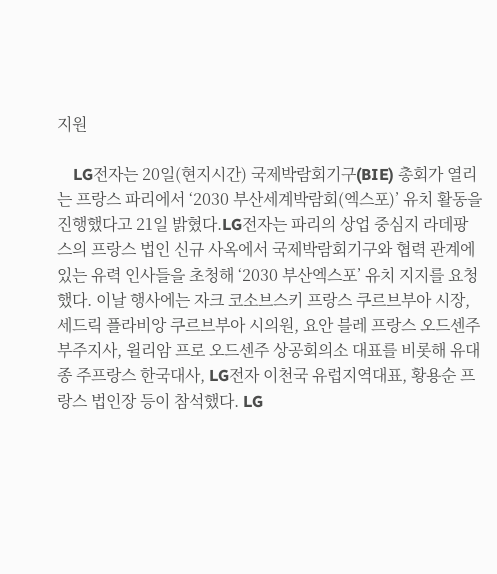지원

    LG전자는 20일(현지시간) 국제박람회기구(BIE) 총회가 열리는 프랑스 파리에서 ‘2030 부산세계박람회(엑스포)’ 유치 활동을 진행했다고 21일 밝혔다.LG전자는 파리의 상업 중심지 라데팡스의 프랑스 법인 신규 사옥에서 국제박람회기구와 협력 관계에 있는 유력 인사들을 초청해 ‘2030 부산엑스포’ 유치 지지를 요청했다. 이날 행사에는 자크 코소브스키 프랑스 쿠르브부아 시장, 세드릭 플라비앙 쿠르브부아 시의원, 요안 블레 프랑스 오드센주 부주지사, 윌리암 프로 오드센주 상공회의소 대표를 비롯해 유대종 주프랑스 한국대사, LG전자 이천국 유럽지역대표, 황용순 프랑스 법인장 등이 참석했다. LG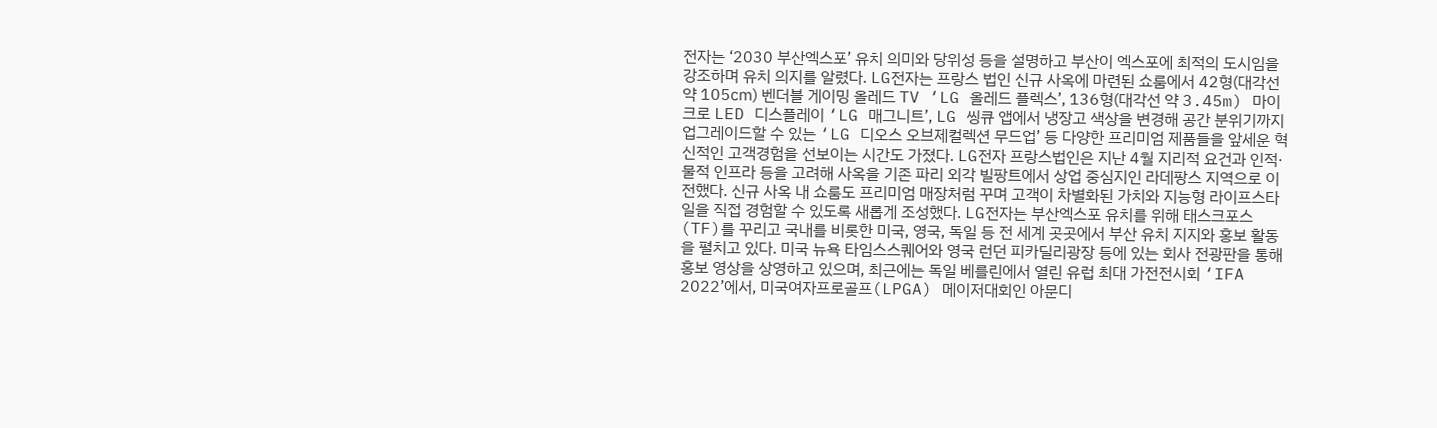전자는 ‘2030 부산엑스포’ 유치 의미와 당위성 등을 설명하고 부산이 엑스포에 최적의 도시임을 강조하며 유치 의지를 알렸다. LG전자는 프랑스 법인 신규 사옥에 마련된 쇼룸에서 42형(대각선 약 105㎝) 벤더블 게이밍 올레드 TV ‘LG 올레드 플렉스’, 136형(대각선 약 3.45m) 마이크로 LED 디스플레이 ‘LG 매그니트’, LG 씽큐 앱에서 냉장고 색상을 변경해 공간 분위기까지 업그레이드할 수 있는 ‘LG 디오스 오브제컬렉션 무드업’ 등 다양한 프리미엄 제품들을 앞세운 혁신적인 고객경험을 선보이는 시간도 가졌다. LG전자 프랑스법인은 지난 4월 지리적 요건과 인적·물적 인프라 등을 고려해 사옥을 기존 파리 외각 빌팡트에서 상업 중심지인 라데팡스 지역으로 이전했다. 신규 사옥 내 쇼룸도 프리미엄 매장처럼 꾸며 고객이 차별화된 가치와 지능형 라이프스타일을 직접 경험할 수 있도록 새롭게 조성했다. LG전자는 부산엑스포 유치를 위해 태스크포스(TF)를 꾸리고 국내를 비롯한 미국, 영국, 독일 등 전 세계 곳곳에서 부산 유치 지지와 홍보 활동을 펼치고 있다. 미국 뉴욕 타임스스퀘어와 영국 런던 피카딜리광장 등에 있는 회사 전광판을 통해 홍보 영상을 상영하고 있으며, 최근에는 독일 베를린에서 열린 유럽 최대 가전전시회 ‘IFA 2022’에서, 미국여자프로골프(LPGA) 메이저대회인 아문디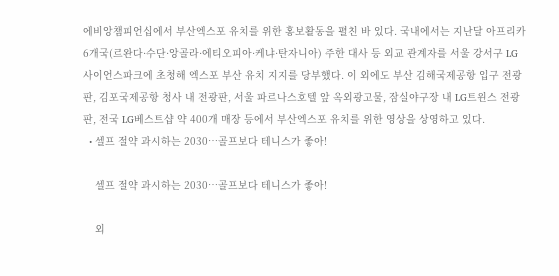에비앙챔피언십에서 부산엑스포 유치를 위한 홍보활동을 펼친 바 있다. 국내에서는 지난달 아프리카 6개국(르완다·수단·앙골라·에티오피아·케냐·탄자니아) 주한 대사 등 외교 관계자를 서울 강서구 LG사이언스파크에 초청해 엑스포 부산 유치 지지를 당부했다. 이 외에도 부산 김해국제공항 입구 전광판, 김포국제공항 청사 내 전광판, 서울 파르나스호텔 앞 옥외광고물, 잠실야구장 내 LG트윈스 전광판, 전국 LG베스트샵 약 400개 매장 등에서 부산엑스포 유치를 위한 영상을 상영하고 있다.
  • 셀프 절약 과시하는 2030…골프보다 테니스가 좋아!

    셀프 절약 과시하는 2030…골프보다 테니스가 좋아!

    외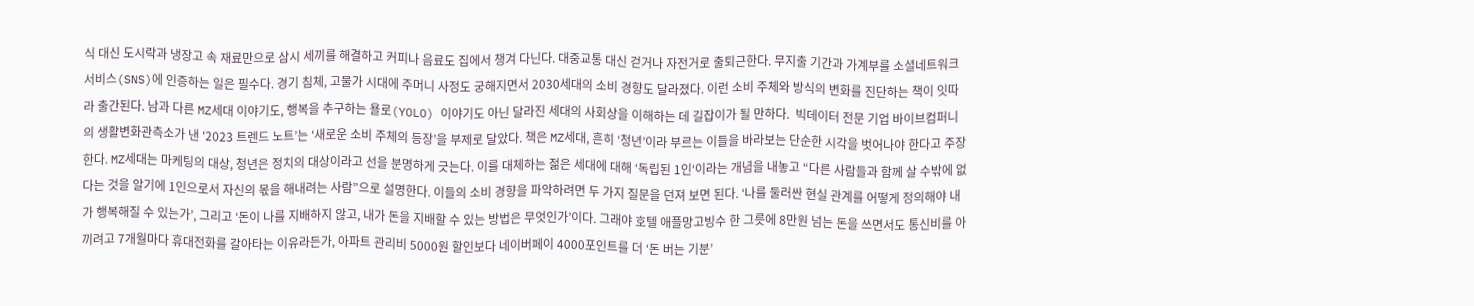식 대신 도시락과 냉장고 속 재료만으로 삼시 세끼를 해결하고 커피나 음료도 집에서 챙겨 다닌다. 대중교통 대신 걷거나 자전거로 출퇴근한다. 무지출 기간과 가계부를 소셜네트워크서비스(SNS)에 인증하는 일은 필수다. 경기 침체, 고물가 시대에 주머니 사정도 궁해지면서 2030세대의 소비 경향도 달라졌다. 이런 소비 주체와 방식의 변화를 진단하는 책이 잇따라 출간된다. 남과 다른 MZ세대 이야기도, 행복을 추구하는 욜로(YOLO) 이야기도 아닌 달라진 세대의 사회상을 이해하는 데 길잡이가 될 만하다.  빅데이터 전문 기업 바이브컴퍼니의 생활변화관측소가 낸 ‘2023 트렌드 노트’는 ‘새로운 소비 주체의 등장’을 부제로 달았다. 책은 MZ세대, 흔히 ‘청년’이라 부르는 이들을 바라보는 단순한 시각을 벗어나야 한다고 주장한다. MZ세대는 마케팅의 대상, 청년은 정치의 대상이라고 선을 분명하게 긋는다. 이를 대체하는 젊은 세대에 대해 ‘독립된 1인‘이라는 개념을 내놓고 “다른 사람들과 함께 살 수밖에 없다는 것을 알기에 1인으로서 자신의 몫을 해내려는 사람”으로 설명한다. 이들의 소비 경향을 파악하려면 두 가지 질문을 던져 보면 된다. ‘나를 둘러싼 현실 관계를 어떻게 정의해야 내가 행복해질 수 있는가’, 그리고 ‘돈이 나를 지배하지 않고, 내가 돈을 지배할 수 있는 방법은 무엇인가’이다. 그래야 호텔 애플망고빙수 한 그릇에 8만원 넘는 돈을 쓰면서도 통신비를 아끼려고 7개월마다 휴대전화를 갈아타는 이유라든가, 아파트 관리비 5000원 할인보다 네이버페이 4000포인트를 더 ‘돈 버는 기분’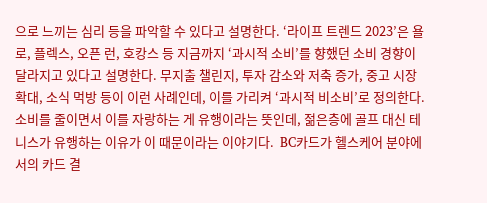으로 느끼는 심리 등을 파악할 수 있다고 설명한다. ‘라이프 트렌드 2023’은 욜로, 플렉스, 오픈 런, 호캉스 등 지금까지 ‘과시적 소비’를 향했던 소비 경향이 달라지고 있다고 설명한다. 무지출 챌린지, 투자 감소와 저축 증가, 중고 시장 확대, 소식 먹방 등이 이런 사례인데, 이를 가리켜 ‘과시적 비소비’로 정의한다. 소비를 줄이면서 이를 자랑하는 게 유행이라는 뜻인데, 젊은층에 골프 대신 테니스가 유행하는 이유가 이 때문이라는 이야기다.  BC카드가 헬스케어 분야에서의 카드 결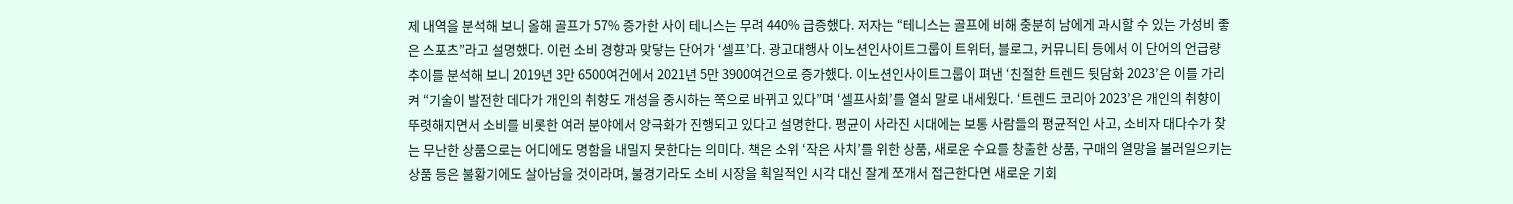제 내역을 분석해 보니 올해 골프가 57% 증가한 사이 테니스는 무려 440% 급증했다. 저자는 “테니스는 골프에 비해 충분히 남에게 과시할 수 있는 가성비 좋은 스포츠”라고 설명했다. 이런 소비 경향과 맞닿는 단어가 ‘셀프’다. 광고대행사 이노션인사이트그룹이 트위터, 블로그, 커뮤니티 등에서 이 단어의 언급량 추이를 분석해 보니 2019년 3만 6500여건에서 2021년 5만 3900여건으로 증가했다. 이노션인사이트그룹이 펴낸 ‘친절한 트렌드 뒷담화 2023’은 이를 가리켜 “기술이 발전한 데다가 개인의 취향도 개성을 중시하는 쪽으로 바뀌고 있다”며 ‘셀프사회’를 열쇠 말로 내세웠다. ‘트렌드 코리아 2023’은 개인의 취향이 뚜렷해지면서 소비를 비롯한 여러 분야에서 양극화가 진행되고 있다고 설명한다. 평균이 사라진 시대에는 보통 사람들의 평균적인 사고, 소비자 대다수가 찾는 무난한 상품으로는 어디에도 명함을 내밀지 못한다는 의미다. 책은 소위 ‘작은 사치’를 위한 상품, 새로운 수요를 창출한 상품, 구매의 열망을 불러일으키는 상품 등은 불황기에도 살아남을 것이라며, 불경기라도 소비 시장을 획일적인 시각 대신 잘게 쪼개서 접근한다면 새로운 기회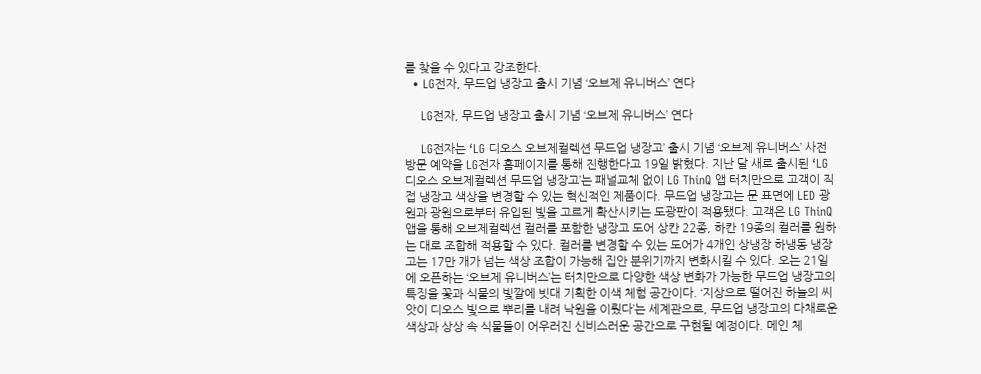를 찾을 수 있다고 강조한다.
  • LG전자, 무드업 냉장고 출시 기념 ‘오브제 유니버스’ 연다

    LG전자, 무드업 냉장고 출시 기념 ‘오브제 유니버스’ 연다

    LG전자는 ‘LG 디오스 오브제컬렉션 무드업 냉장고’ 출시 기념 ‘오브제 유니버스’ 사전 방문 예약을 LG전자 홈페이지를 통해 진행한다고 19일 밝혔다. 지난 달 새로 출시된 ‘LG 디오스 오브제컬렉션 무드업 냉장고’는 패널교체 없이 LG ThinQ 앱 터치만으로 고객이 직접 냉장고 색상을 변경할 수 있는 혁신적인 제품이다. 무드업 냉장고는 문 표면에 LED 광원과 광원으로부터 유입된 빛을 고르게 확산시키는 도광판이 적용됐다. 고객은 LG ThinQ 앱을 통해 오브제컬렉션 컬러를 포함한 냉장고 도어 상칸 22종, 하칸 19종의 컬러를 원하는 대로 조합해 적용할 수 있다. 컬러를 변경할 수 있는 도어가 4개인 상냉장 하냉동 냉장고는 17만 개가 넘는 색상 조합이 가능해 집안 분위기까지 변화시킬 수 있다. 오는 21일에 오픈하는 ‘오브제 유니버스’는 터치만으로 다양한 색상 변화가 가능한 무드업 냉장고의 특징을 꽃과 식물의 빛깔에 빗대 기획한 이색 체험 공간이다. ‘지상으로 떨어진 하늘의 씨앗이 디오스 빛으로 뿌리를 내려 낙원을 이뤘다’는 세계관으로, 무드업 냉장고의 다채로운 색상과 상상 속 식물들이 어우러진 신비스러운 공간으로 구현될 예정이다. 메인 체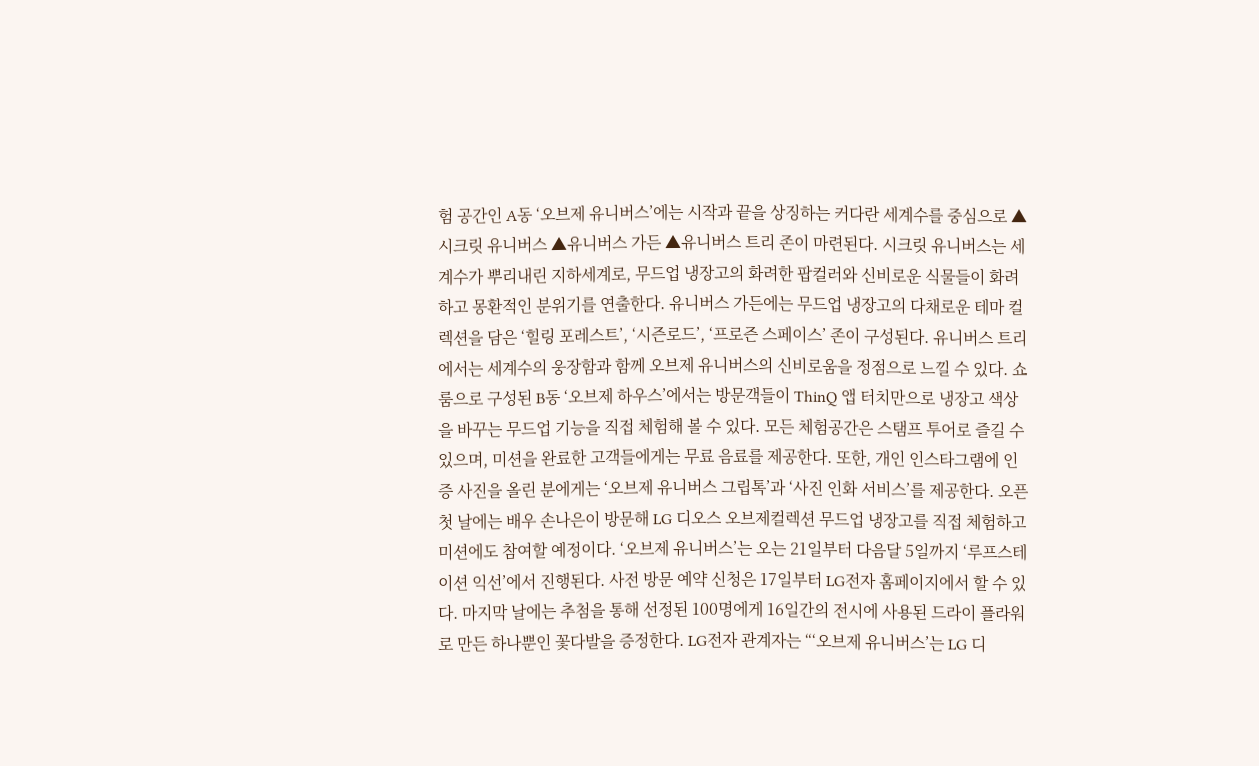험 공간인 A동 ‘오브제 유니버스’에는 시작과 끝을 상징하는 커다란 세계수를 중심으로 ▲시크릿 유니버스 ▲유니버스 가든 ▲유니버스 트리 존이 마련된다. 시크릿 유니버스는 세계수가 뿌리내린 지하세계로, 무드업 냉장고의 화려한 팝컬러와 신비로운 식물들이 화려하고 몽환적인 분위기를 연출한다. 유니버스 가든에는 무드업 냉장고의 다채로운 테마 컬렉션을 담은 ‘힐링 포레스트’, ‘시즌로드’, ‘프로즌 스페이스’ 존이 구성된다. 유니버스 트리에서는 세계수의 웅장함과 함께 오브제 유니버스의 신비로움을 정점으로 느낄 수 있다. 쇼룸으로 구성된 B동 ‘오브제 하우스’에서는 방문객들이 ThinQ 앱 터치만으로 냉장고 색상을 바꾸는 무드업 기능을 직접 체험해 볼 수 있다. 모든 체험공간은 스탬프 투어로 즐길 수 있으며, 미션을 완료한 고객들에게는 무료 음료를 제공한다. 또한, 개인 인스타그램에 인증 사진을 올린 분에게는 ‘오브제 유니버스 그립톡’과 ‘사진 인화 서비스’를 제공한다. 오픈 첫 날에는 배우 손나은이 방문해 LG 디오스 오브제컬렉션 무드업 냉장고를 직접 체험하고 미션에도 참여할 예정이다. ‘오브제 유니버스’는 오는 21일부터 다음달 5일까지 ‘루프스테이션 익선’에서 진행된다. 사전 방문 예약 신청은 17일부터 LG전자 홈페이지에서 할 수 있다. 마지막 날에는 추첨을 통해 선정된 100명에게 16일간의 전시에 사용된 드라이 플라워로 만든 하나뿐인 꽃다발을 증정한다. LG전자 관계자는 “‘오브제 유니버스’는 LG 디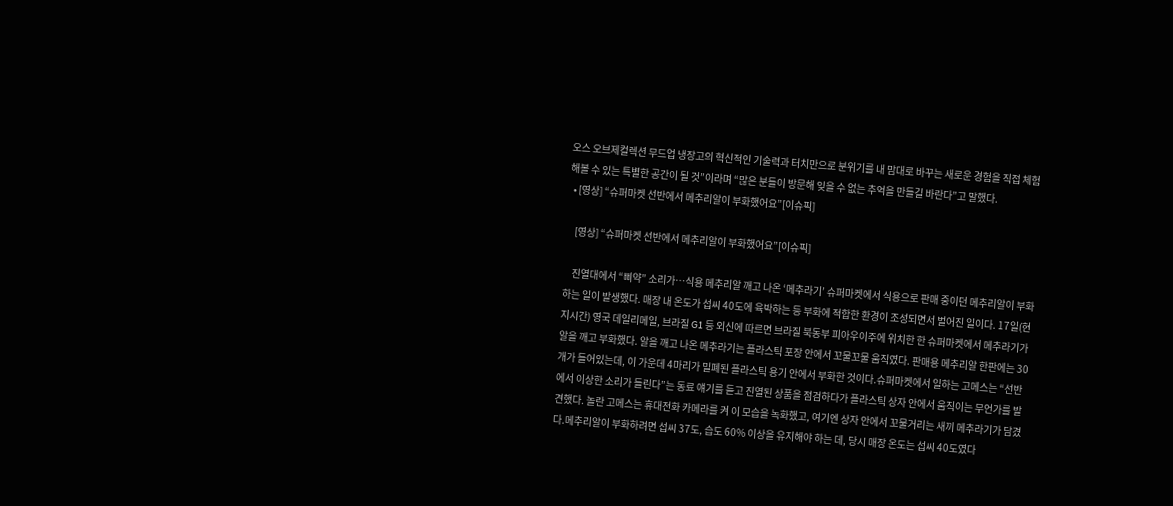오스 오브제컬렉션 무드업 냉장고의 혁신적인 기술력과 터치만으로 분위기를 내 맘대로 바꾸는 새로운 경험을 직접 체험해볼 수 있는 특별한 공간이 될 것”이라며 “많은 분들이 방문해 잊을 수 없는 추억을 만들길 바란다”고 말했다.
  • [영상] “슈퍼마켓 선반에서 메추리알이 부화했어요”[이슈픽]

    [영상] “슈퍼마켓 선반에서 메추리알이 부화했어요”[이슈픽]

    진열대에서 “삐약” 소리가…식용 메추리알 깨고 나온 ‘메추라기’ 슈퍼마켓에서 식용으로 판매 중이던 메추리알이 부화하는 일이 발생했다. 매장 내 온도가 섭씨 40도에 육박하는 등 부화에 적합한 환경이 조성되면서 벌어진 일이다. 17일(현지시간) 영국 데일리메일, 브라질 G1 등 외신에 따르면 브라질 북동부 피아우이주에 위치한 한 슈퍼마켓에서 메추라기가 알을 깨고 부화했다. 알을 깨고 나온 메추라기는 플라스틱 포장 안에서 꼬물꼬물 움직였다. 판매용 메추리알 한판에는 30개가 들어있는데, 이 가운데 4마리가 밀폐된 플라스틱 용기 안에서 부화한 것이다.슈퍼마켓에서 일하는 고메스는 “선반에서 이상한 소리가 들린다”는 동료 얘기를 듣고 진열된 상품을 점검하다가 플라스틱 상자 안에서 움직이는 무언가를 발견했다. 놀란 고메스는 휴대전화 카메라를 켜 이 모습을 녹화했고, 여기엔 상자 안에서 꼬물거리는 새끼 메추라기가 담겼다.메추리알이 부화하려면 섭씨 37도, 습도 60% 이상을 유지해야 하는 데, 당시 매장 온도는 섭씨 40도였다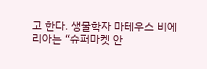고 한다. 생물학자 마테우스 비에리아는 “슈퍼마켓 안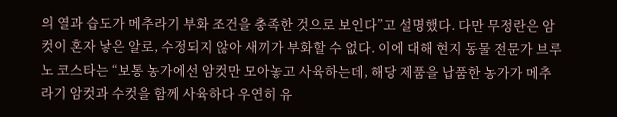의 열과 습도가 메추라기 부화 조건을 충족한 것으로 보인다”고 설명했다. 다만 무정란은 암컷이 혼자 낳은 알로, 수정되지 않아 새끼가 부화할 수 없다. 이에 대해 현지 동물 전문가 브루노 코스타는 “보통 농가에선 암컷만 모아놓고 사육하는데, 해당 제품을 납품한 농가가 메추라기 암컷과 수컷을 함께 사육하다 우연히 유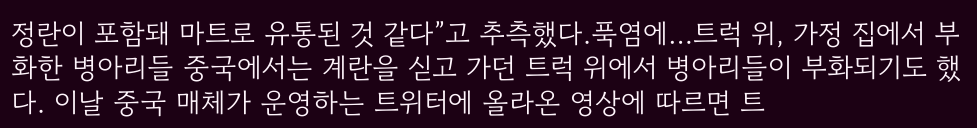정란이 포함돼 마트로 유통된 것 같다”고 추측했다.푹염에…트럭 위, 가정 집에서 부화한 병아리들 중국에서는 계란을 싣고 가던 트럭 위에서 병아리들이 부화되기도 했다. 이날 중국 매체가 운영하는 트위터에 올라온 영상에 따르면 트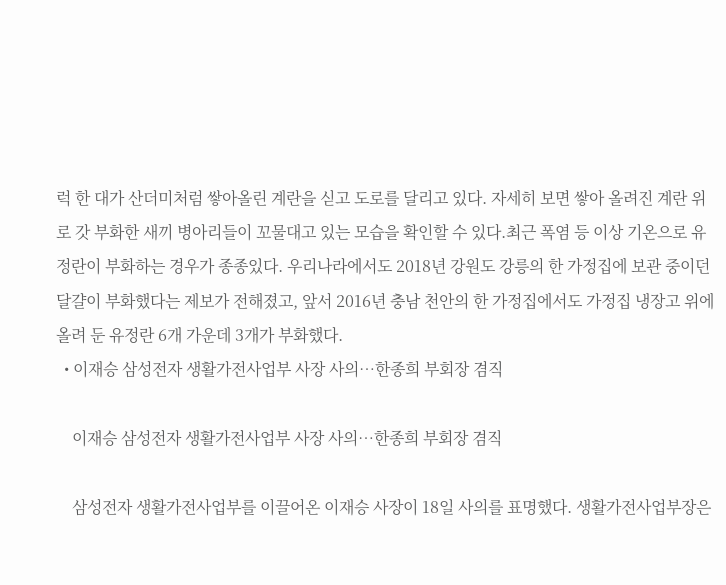럭 한 대가 산더미처럼 쌓아올린 계란을 싣고 도로를 달리고 있다. 자세히 보면 쌓아 올려진 계란 위로 갓 부화한 새끼 병아리들이 꼬물대고 있는 모습을 확인할 수 있다.최근 폭염 등 이상 기온으로 유정란이 부화하는 경우가 종종있다. 우리나라에서도 2018년 강원도 강릉의 한 가정집에 보관 중이던 달걀이 부화했다는 제보가 전해졌고, 앞서 2016년 충남 천안의 한 가정집에서도 가정집 냉장고 위에 올려 둔 유정란 6개 가운데 3개가 부화했다.
  • 이재승 삼성전자 생활가전사업부 사장 사의…한종희 부회장 겸직

    이재승 삼성전자 생활가전사업부 사장 사의…한종희 부회장 겸직

    삼성전자 생활가전사업부를 이끌어온 이재승 사장이 18일 사의를 표명했다. 생활가전사업부장은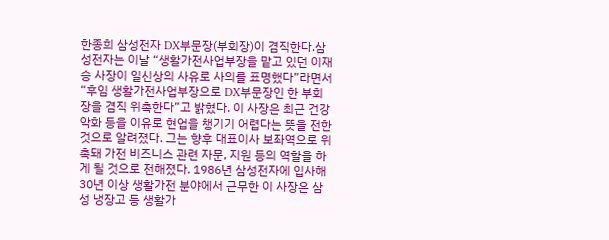한종희 삼성전자 DX부문장(부회장)이 겸직한다.삼성전자는 이날 “생활가전사업부장을 맡고 있던 이재승 사장이 일신상의 사유로 사의를 표명했다”라면서 “후임 생활가전사업부장으로 DX부문장인 한 부회장을 겸직 위촉한다”고 밝혔다. 이 사장은 최근 건강 악화 등을 이유로 현업을 챙기기 어렵다는 뜻을 전한 것으로 알려졌다. 그는 향후 대표이사 보좌역으로 위촉돼 가전 비즈니스 관련 자문, 지원 등의 역할을 하게 될 것으로 전해졌다. 1986년 삼성전자에 입사해 30년 이상 생활가전 분야에서 근무한 이 사장은 삼성 냉장고 등 생활가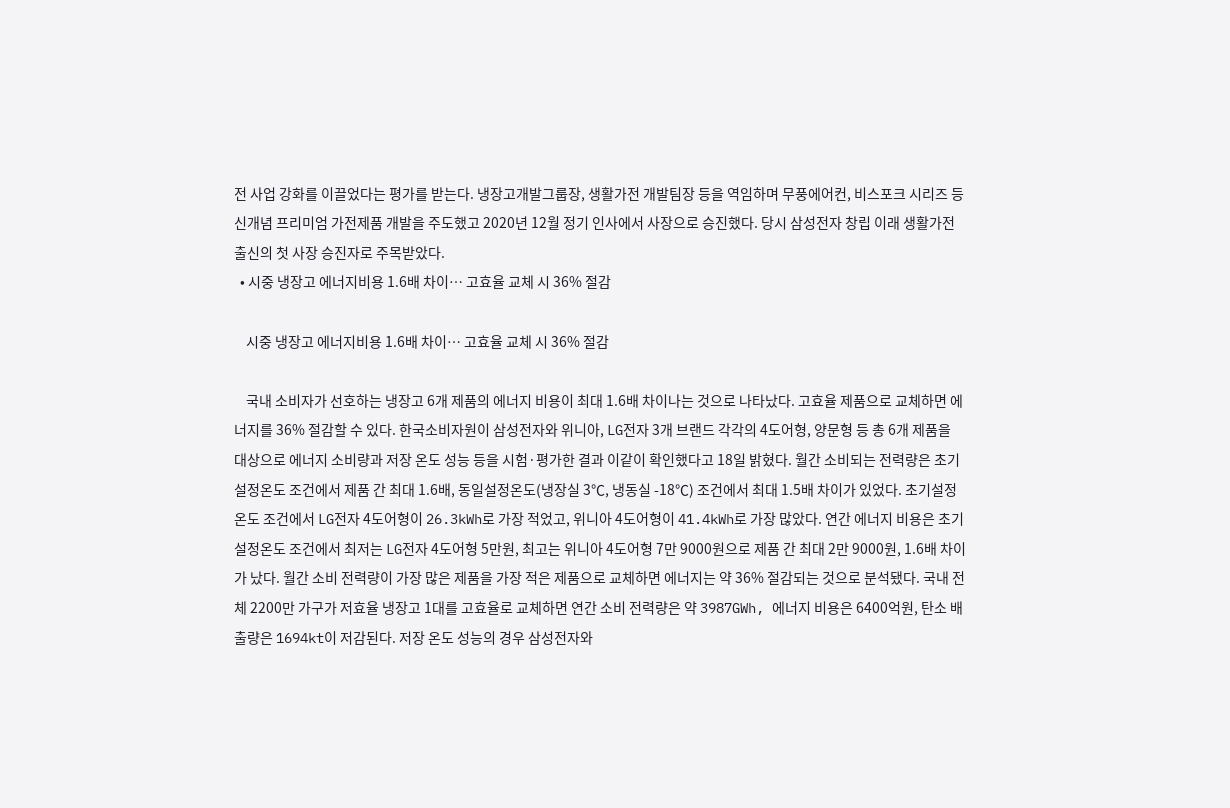전 사업 강화를 이끌었다는 평가를 받는다. 냉장고개발그룹장, 생활가전 개발팀장 등을 역임하며 무풍에어컨, 비스포크 시리즈 등 신개념 프리미엄 가전제품 개발을 주도했고 2020년 12월 정기 인사에서 사장으로 승진했다. 당시 삼성전자 창립 이래 생활가전 출신의 첫 사장 승진자로 주목받았다.
  • 시중 냉장고 에너지비용 1.6배 차이… 고효율 교체 시 36% 절감

    시중 냉장고 에너지비용 1.6배 차이… 고효율 교체 시 36% 절감

    국내 소비자가 선호하는 냉장고 6개 제품의 에너지 비용이 최대 1.6배 차이나는 것으로 나타났다. 고효율 제품으로 교체하면 에너지를 36% 절감할 수 있다. 한국소비자원이 삼성전자와 위니아, LG전자 3개 브랜드 각각의 4도어형, 양문형 등 총 6개 제품을 대상으로 에너지 소비량과 저장 온도 성능 등을 시험·평가한 결과 이같이 확인했다고 18일 밝혔다. 월간 소비되는 전력량은 초기설정온도 조건에서 제품 간 최대 1.6배, 동일설정온도(냉장실 3℃, 냉동실 -18℃) 조건에서 최대 1.5배 차이가 있었다. 초기설정온도 조건에서 LG전자 4도어형이 26.3kWh로 가장 적었고, 위니아 4도어형이 41.4kWh로 가장 많았다. 연간 에너지 비용은 초기설정온도 조건에서 최저는 LG전자 4도어형 5만원, 최고는 위니아 4도어형 7만 9000원으로 제품 간 최대 2만 9000원, 1.6배 차이가 났다. 월간 소비 전력량이 가장 많은 제품을 가장 적은 제품으로 교체하면 에너지는 약 36% 절감되는 것으로 분석됐다. 국내 전체 2200만 가구가 저효율 냉장고 1대를 고효율로 교체하면 연간 소비 전력량은 약 3987GWh, 에너지 비용은 6400억원, 탄소 배출량은 1694kt이 저감된다. 저장 온도 성능의 경우 삼성전자와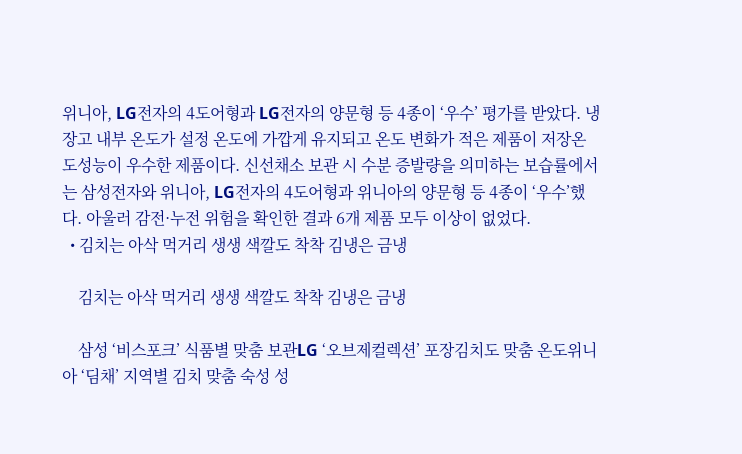위니아, LG전자의 4도어형과 LG전자의 양문형 등 4종이 ‘우수’ 평가를 받았다. 냉장고 내부 온도가 설정 온도에 가깝게 유지되고 온도 변화가 적은 제품이 저장온도성능이 우수한 제품이다. 신선채소 보관 시 수분 증발량을 의미하는 보습률에서는 삼성전자와 위니아, LG전자의 4도어형과 위니아의 양문형 등 4종이 ‘우수’했다. 아울러 감전·누전 위험을 확인한 결과 6개 제품 모두 이상이 없었다.
  • 김치는 아삭 먹거리 생생 색깔도 착착 김냉은 금냉

    김치는 아삭 먹거리 생생 색깔도 착착 김냉은 금냉

    삼성 ‘비스포크’ 식품별 맞춤 보관LG ‘오브제컬렉션’ 포장김치도 맞춤 온도위니아 ‘딤채’ 지역별 김치 맞춤 숙성 성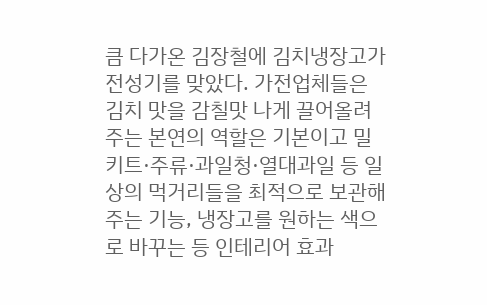큼 다가온 김장철에 김치냉장고가 전성기를 맞았다. 가전업체들은 김치 맛을 감칠맛 나게 끌어올려 주는 본연의 역할은 기본이고 밀키트·주류·과일청·열대과일 등 일상의 먹거리들을 최적으로 보관해 주는 기능, 냉장고를 원하는 색으로 바꾸는 등 인테리어 효과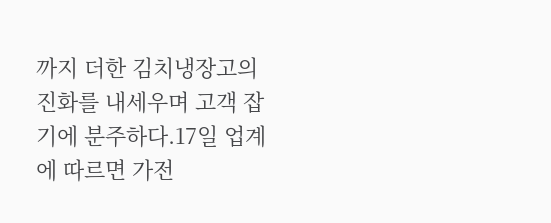까지 더한 김치냉장고의 진화를 내세우며 고객 잡기에 분주하다.17일 업계에 따르면 가전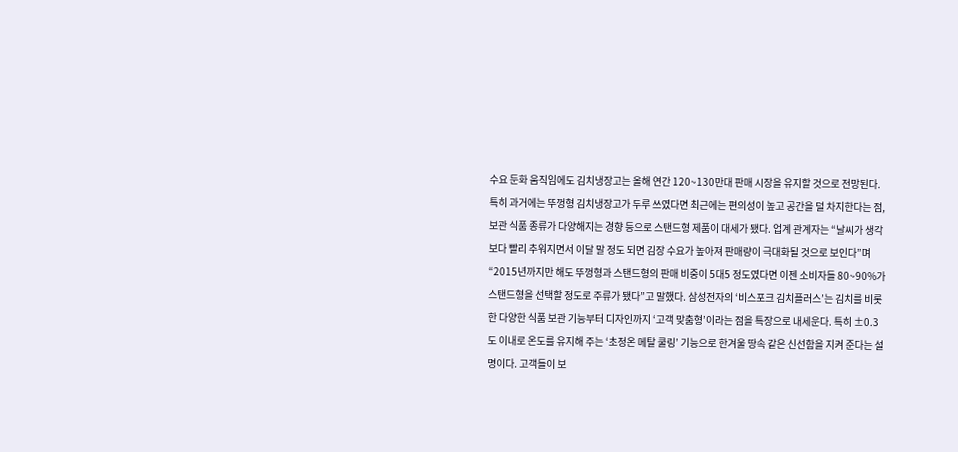수요 둔화 움직임에도 김치냉장고는 올해 연간 120~130만대 판매 시장을 유지할 것으로 전망된다. 특히 과거에는 뚜껑형 김치냉장고가 두루 쓰였다면 최근에는 편의성이 높고 공간을 덜 차지한다는 점, 보관 식품 종류가 다양해지는 경향 등으로 스탠드형 제품이 대세가 됐다. 업계 관계자는 “날씨가 생각보다 빨리 추워지면서 이달 말 정도 되면 김장 수요가 높아져 판매량이 극대화될 것으로 보인다”며 “2015년까지만 해도 뚜껑형과 스탠드형의 판매 비중이 5대5 정도였다면 이젠 소비자들 80~90%가 스탠드형을 선택할 정도로 주류가 됐다”고 말했다. 삼성전자의 ‘비스포크 김치플러스’는 김치를 비롯한 다양한 식품 보관 기능부터 디자인까지 ‘고객 맞춤형’이라는 점을 특장으로 내세운다. 특히 ±0.3도 이내로 온도를 유지해 주는 ‘초정온 메탈 쿨링’ 기능으로 한겨울 땅속 같은 신선함을 지켜 준다는 설명이다. 고객들이 보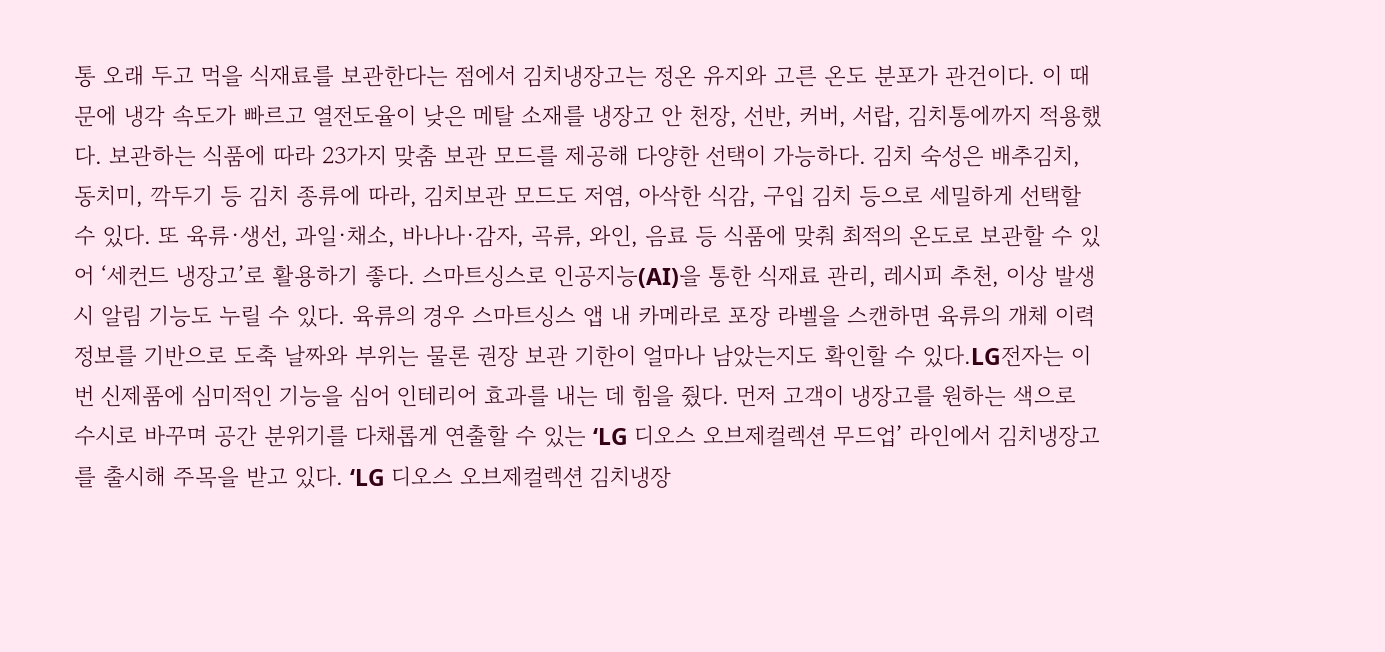통 오래 두고 먹을 식재료를 보관한다는 점에서 김치냉장고는 정온 유지와 고른 온도 분포가 관건이다. 이 때문에 냉각 속도가 빠르고 열전도율이 낮은 메탈 소재를 냉장고 안 천장, 선반, 커버, 서랍, 김치통에까지 적용했다. 보관하는 식품에 따라 23가지 맞춤 보관 모드를 제공해 다양한 선택이 가능하다. 김치 숙성은 배추김치, 동치미, 깍두기 등 김치 종류에 따라, 김치보관 모드도 저염, 아삭한 식감, 구입 김치 등으로 세밀하게 선택할 수 있다. 또 육류·생선, 과일·채소, 바나나·감자, 곡류, 와인, 음료 등 식품에 맞춰 최적의 온도로 보관할 수 있어 ‘세컨드 냉장고’로 활용하기 좋다. 스마트싱스로 인공지능(AI)을 통한 식재료 관리, 레시피 추천, 이상 발생 시 알림 기능도 누릴 수 있다. 육류의 경우 스마트싱스 앱 내 카메라로 포장 라벨을 스캔하면 육류의 개체 이력 정보를 기반으로 도축 날짜와 부위는 물론 권장 보관 기한이 얼마나 남았는지도 확인할 수 있다.LG전자는 이번 신제품에 심미적인 기능을 심어 인테리어 효과를 내는 데 힘을 줬다. 먼저 고객이 냉장고를 원하는 색으로 수시로 바꾸며 공간 분위기를 다채롭게 연출할 수 있는 ‘LG 디오스 오브제컬렉션 무드업’ 라인에서 김치냉장고를 출시해 주목을 받고 있다. ‘LG 디오스 오브제컬렉션 김치냉장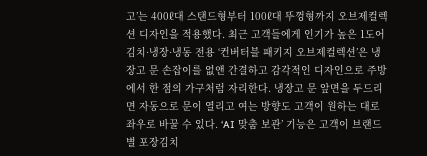고’는 400ℓ대 스탠드형부터 100ℓ대 뚜껑형까지 오브제컬렉션 디자인을 적용했다. 최근 고객들에게 인기가 높은 1도어 김치·냉장·냉동 전용 ‘컨버터블 패키지 오브제컬렉션’은 냉장고 문 손잡이를 없앤 간결하고 감각적인 디자인으로 주방에서 한 점의 가구처럼 자리한다. 냉장고 문 앞면을 두드리면 자동으로 문이 열리고 여는 방향도 고객이 원하는 대로 좌우로 바꿀 수 있다. ‘AI 맞춤 보관’ 기능은 고객이 브랜드별 포장김치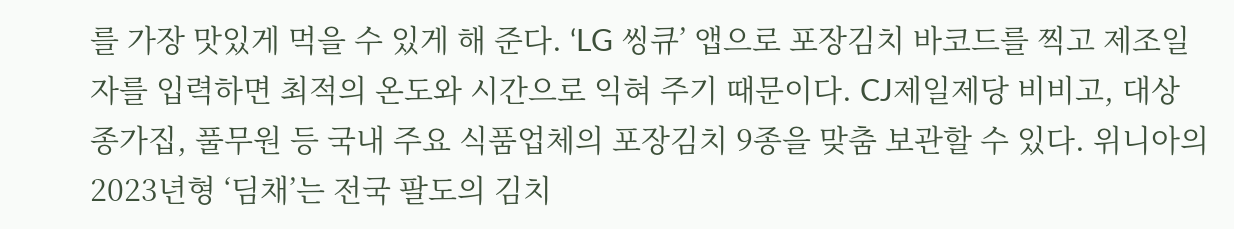를 가장 맛있게 먹을 수 있게 해 준다. ‘LG 씽큐’ 앱으로 포장김치 바코드를 찍고 제조일자를 입력하면 최적의 온도와 시간으로 익혀 주기 때문이다. CJ제일제당 비비고, 대상 종가집, 풀무원 등 국내 주요 식품업체의 포장김치 9종을 맞춤 보관할 수 있다. 위니아의 2023년형 ‘딤채’는 전국 팔도의 김치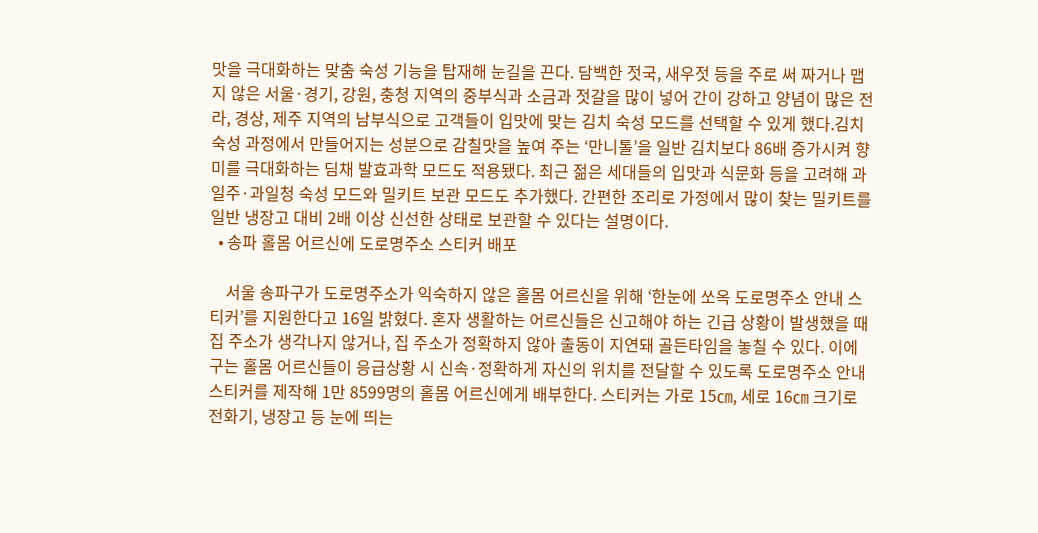맛을 극대화하는 맞춤 숙성 기능을 탑재해 눈길을 끈다. 담백한 젓국, 새우젓 등을 주로 써 짜거나 맵지 않은 서울·경기, 강원, 충청 지역의 중부식과 소금과 젓갈을 많이 넣어 간이 강하고 양념이 많은 전라, 경상, 제주 지역의 남부식으로 고객들이 입맛에 맞는 김치 숙성 모드를 선택할 수 있게 했다.김치 숙성 과정에서 만들어지는 성분으로 감칠맛을 높여 주는 ‘만니톨’을 일반 김치보다 86배 증가시켜 향미를 극대화하는 딤채 발효과학 모드도 적용됐다. 최근 젊은 세대들의 입맛과 식문화 등을 고려해 과일주·과일청 숙성 모드와 밀키트 보관 모드도 추가했다. 간편한 조리로 가정에서 많이 찾는 밀키트를 일반 냉장고 대비 2배 이상 신선한 상태로 보관할 수 있다는 설명이다.
  • 송파 홀몸 어르신에 도로명주소 스티커 배포

    서울 송파구가 도로명주소가 익숙하지 않은 홀몸 어르신을 위해 ‘한눈에 쏘옥 도로명주소 안내 스티커’를 지원한다고 16일 밝혔다. 혼자 생활하는 어르신들은 신고해야 하는 긴급 상황이 발생했을 때 집 주소가 생각나지 않거나, 집 주소가 정확하지 않아 출동이 지연돼 골든타임을 놓칠 수 있다. 이에 구는 홀몸 어르신들이 응급상황 시 신속·정확하게 자신의 위치를 전달할 수 있도록 도로명주소 안내 스티커를 제작해 1만 8599명의 홀몸 어르신에게 배부한다. 스티커는 가로 15㎝, 세로 16㎝ 크기로 전화기, 냉장고 등 눈에 띄는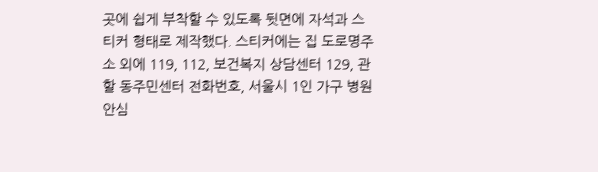곳에 쉽게 부착할 수 있도록 뒷면에 자석과 스티커 형태로 제작했다. 스티커에는 집 도로명주소 외에 119, 112, 보건복지 상담센터 129, 관할 동주민센터 전화번호, 서울시 1인 가구 병원 안심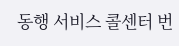동행 서비스 콜센터 번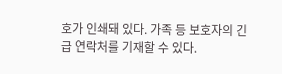호가 인쇄돼 있다. 가족 등 보호자의 긴급 연락처를 기재할 수 있다.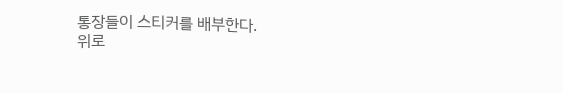통장들이 스티커를 배부한다.
위로